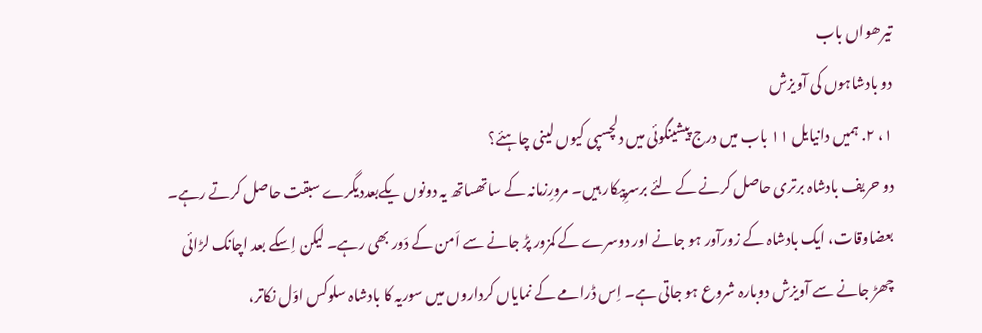تیرھواں باب
دو بادشاہوں کی آویزش
۱، ۲. ہمیں دانیایل ۱۱ باب میں درج پیشینگوئی میں دلچسپی کیوں لینی چاہئے؟
دو حریف بادشاہ برتری حاصل کرنے کے لئے برسرِپیکار ہیں۔ مرورِزمانہ کے ساتھساتھ یہ دونوں یکےبعددیگرے سبقت حاصل کرتے رہے۔ بعضاوقات، ایک بادشاہ کے زورآور ہو جانے اور دوسرے کے کمزور پڑ جانے سے اَمن کے دَور بھی رہے۔ لیکن اِسکے بعد اچانک لڑائی چھڑ جانے سے آویزش دوبارہ شروع ہو جاتی ہے۔ اِس ڈرامے کے نمایاں کرداروں میں سوریہ کا بادشاہ سلوکس اوّل نکاتر،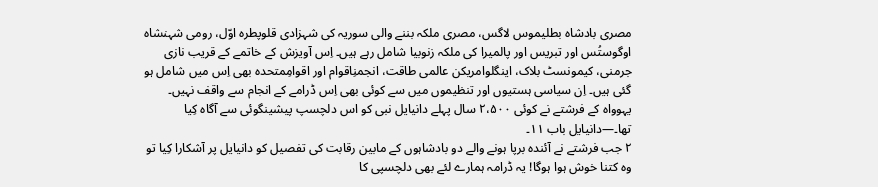مصری بادشاہ بطلیموس لاگس، مصری ملکہ بننے والی سوریہ کی شہزادی قلوپطرہ اوّل، رومی شہنشاہ اوگوستُس اور تبریس اور پالمیرا کی ملکہ زنوبیا شامل رہے ہیں۔ اِس آویزش کے خاتمے کے قریب نازی جرمنی، کیمونسٹ بلاک، اینگلوامریکن عالمی طاقت، انجمنِاقوام اور اقوامِمتحدہ بھی اِس میں شامل ہو گئی ہیں۔ اِن سیاسی ہستیوں اور تنظیموں میں سے کوئی بھی اِس ڈرامے کے انجام سے واقف نہیں۔ یہوواہ کے فرشتے نے کوئی ۲،۵۰۰ سال پہلے دانیایل نبی کو اس دلچسپ پیشینگوئی سے آگاہ کِیا تھا۔—دانیایل باب ۱۱۔
۲ جب فرشتے نے آئندہ برپا ہونے والے دو بادشاہوں کے مابین رقابت کی تفصیل کو دانیایل پر آشکارا کِیا تو وہ کتنا خوش ہوا ہوگا! یہ ڈرامہ ہمارے لئے بھی دلچسپی کا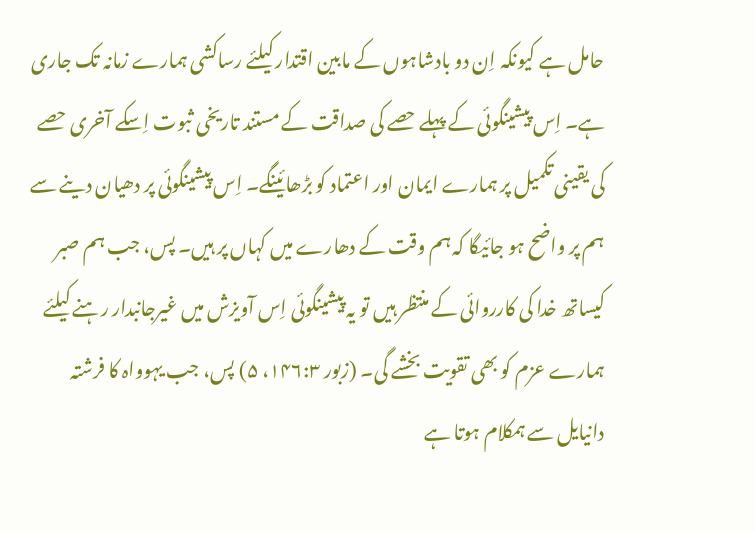حامل ہے کیونکہ اِن دو بادشاہوں کے مابین اقتدار کیلئے رساکشی ہمارے زمانہ تک جاری ہے۔ اِس پیشینگوئی کے پہلے حصے کی صداقت کے مستند تاریخی ثبوت اِسکے آخری حصے کی یقینی تکمیل پر ہمارے ایمان اور اعتماد کو بڑھائینگے۔ اِس پیشینگوئی پر دھیان دینے سے ہم پر واضح ہو جائیگا کہ ہم وقت کے دھارے میں کہاں پر ہیں۔ پس، جب ہم صبر کیساتھ خدا کی کارروائی کے منتظر ہیں تو یہ پیشینگوئی اِس آویزش میں غیرجانبدار رہنے کیلئے ہمارے عزم کو بھی تقویت بخشے گی۔ (زبور ۱۴۶:۳، ۵) پس، جب یہوواہ کا فرشتہ دانیایل سے ہمکلام ہوتا ہے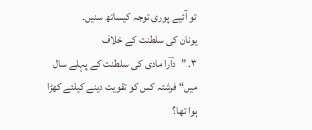تو آئیے پوری توجہ کیساتھ سنیں۔
یونان کی سلطنت کے خلاف
۳. ”داؔرا مادی کی سلطنت کے پہلے سال میں“ فرشتہ کس کو تقویت دینے کیلئے کھڑا ہوا تھا؟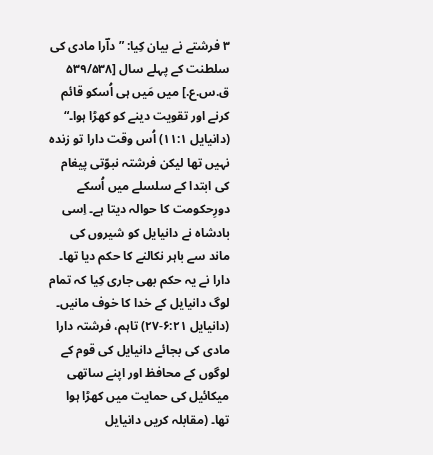۳ فرشتے نے بیان کِیا: ”داؔرا مادی کی سلطنت کے پہلے سال [۵۳۹/۵۳۸ ق.س.ع.] میں مَیں ہی اُسکو قائم کرنے اور تقویت دینے کو کھڑا ہوا۔“ (دانیایل ۱۱:۱) اُس وقت دارا تو زندہ نہیں تھا لیکن فرشتہ نبوّتی پیغام کی ابتدا کے سلسلے میں اُسکے دورِحکومت کا حوالہ دیتا ہے۔ اِسی بادشاہ نے دانیایل کو شیروں کی ماند سے باہر نکالنے کا حکم دیا تھا۔ دارا نے یہ حکم بھی جاری کِیا کہ تمام لوگ دانیایل کے خدا کا خوف مانیں۔ (دانیایل ۶:۲۱-۲۷) تاہم، فرشتہ دارا مادی کی بجائے دانیایل کی قوم کے لوگوں کے محافظ اور اپنے ساتھی میکائیل کی حمایت میں کھڑا ہوا تھا۔ (مقابلہ کریں دانیایل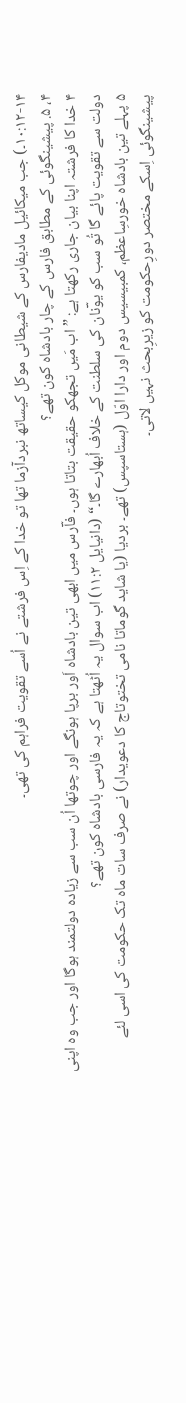۱۰:۱۲-۱۴۔) جب میکائیل مادیفارس کے شیطانی موکل کیساتھ نبردآزما تھا تو خدا کے اِس فرشتے نے اُسے تقویت فراہم کی تھی۔
۴، ۵. پیشینگوئی کے مطابق فارس کے چار بادشاہ کون تھے؟
۴ خدا کا فرشتہ اپنا بیان جاری رکھتا ہے: ”اب مَیں تجھکو حقیقت بتاتا ہوں۔ فاؔرس میں ابھی تین بادشاہ اَور برپا ہونگے اور چوتھا اُن سب سے زیادہ دولتمند ہوگا اور جب وہ اپنی دولت سے تقویت پائے گا تُو سب کو یوؔنان کی سلطنت کے خلاف اُبھارے گا۔“ (دانیایل ۱۱:۲) اب سوال یہ اُٹھتا ہے کہ یہ فارسی بادشاہ کون تھے؟
۵ پہلے تین بادشاہ خورسِاعظم، کمبیسیس دوم اور دارا اوّل (ہستاسپس) تھے۔ بردیا (یا شاید گوماتا نامی تختوتاج کا دعویدار) نے صرف سات ماہ تک حکومت کی اسی لئے پیشینگوئی اِسکے مختصر دورِحکومت کو زیرِبحث نہیں لاتی۔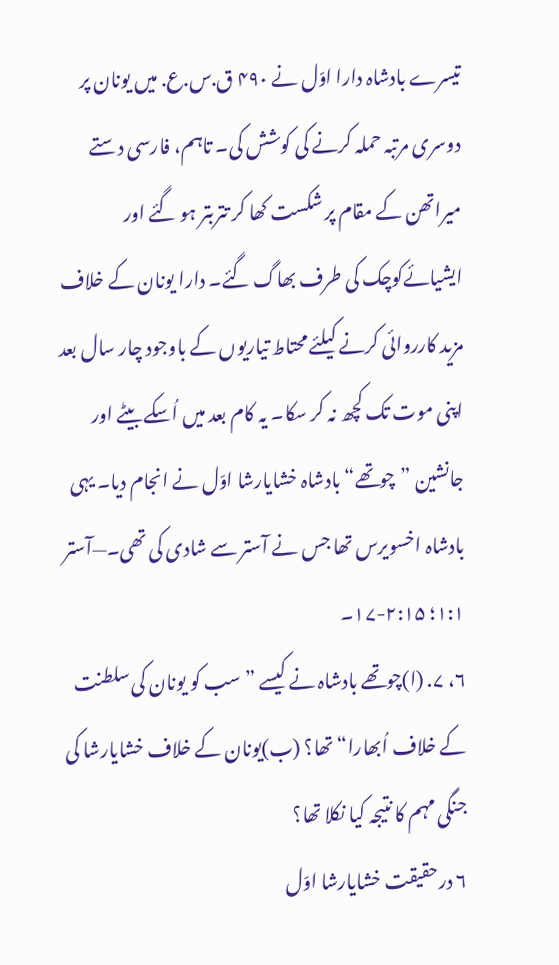تیسرے بادشاہ دارا اوّل نے ۴۹۰ ق.س.ع. میں یونان پر دوسری مرتبہ حملہ کرنے کی کوشش کی۔ تاہم، فارسی دستے میراتھن کے مقام پر شکست کھا کر تتربتر ہو گئے اور ایشیائےکوچک کی طرف بھاگ گئے۔ دارا یونان کے خلاف مزید کارروائی کرنے کیلئے محتاط تیاریوں کے باوجود چار سال بعد اپنی موت تک کچھ نہ کر سکا۔ یہ کام بعد میں اُسکے بیٹے اور جانشین ”چوتھے“ بادشاہ خشایارشا اوّل نے انجام دیا۔ یہی بادشاہ اخسویرس تھا جس نے آستر سے شادی کی تھی۔—آستر ۱:۱؛ ۲:۱۵-۱۷۔
۶، ۷. (ا)چوتھے بادشاہ نے کیسے ”سب کو یونان کی سلطنت کے خلاف اُبھارا“ تھا؟ (ب)یونان کے خلاف خشایارشا کی جنگی مہم کا نتیجہ کیا نکلا تھا؟
۶ درحقیقت خشایارشا اوّل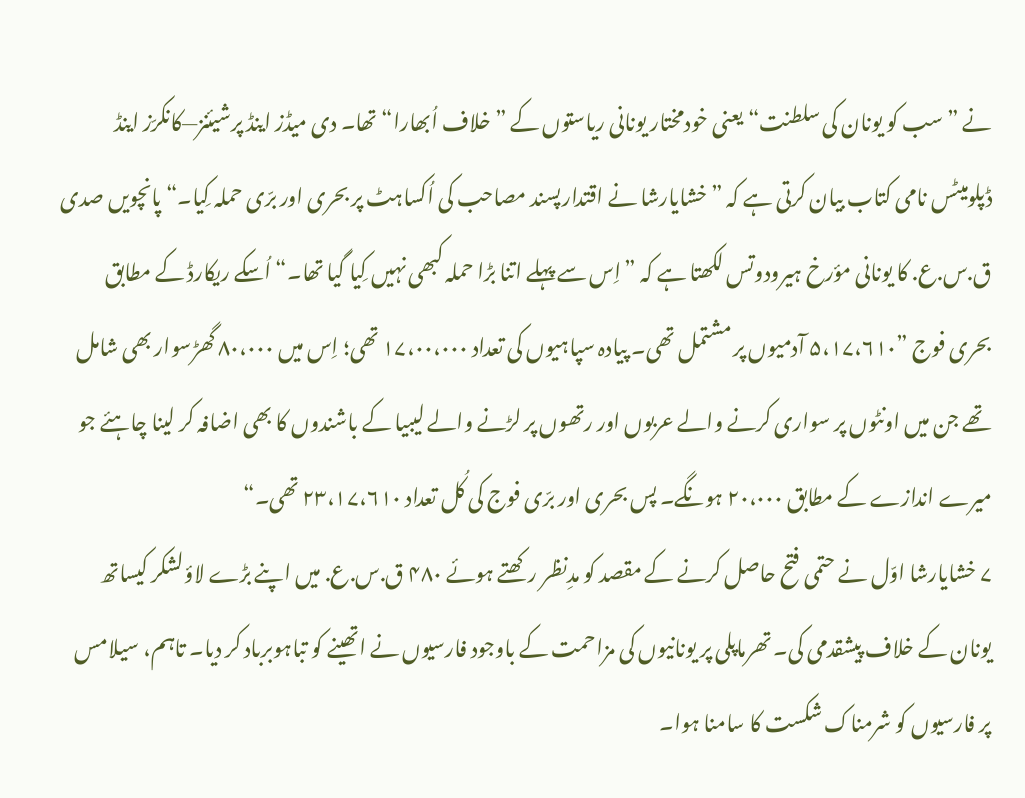نے ”سب کو یونان کی سلطنت“ یعنی خودمختار یونانی ریاستوں کے ”خلاف اُبھارا“ تھا۔ دی میڈز اینڈ پرشیئنز—کانکرّز اینڈ ڈپلومیٹس نامی کتاب بیان کرتی ہے کہ ”خشایارشا نے اقتدارپسند مصاحب کی اُکساہٹ پر بحری اور برّی حملہ کِیا۔“ پانچویں صدی ق.س.ع. کا یونانی مؤرخ ہیرودوتس لکھتا ہے کہ ”اِس سے پہلے اتنا بڑا حملہ کبھی نہیں کِیا گیا تھا۔“ اُسکے ریکارڈ کے مطابق بحری فوج ”۵،۱۷،۶۱۰ آدمیوں پر مشتمل تھی۔ پیادہ سپاہیوں کی تعداد ۱۷،۰۰،۰۰۰ تھی؛ اِس میں ۸۰،۰۰۰ گھڑسوار بھی شامل تھے جن میں اونٹوں پر سواری کرنے والے عربوں اور رتھوں پر لڑنے والے لیبیا کے باشندوں کا بھی اضافہ کر لینا چاہئے جو میرے اندازے کے مطابق ۲۰،۰۰۰ ہونگے۔ پس بحری اور برّی فوج کی کُل تعداد ۲۳،۱۷،۶۱۰ تھی۔“
۷ خشایارشا اوّل نے حتمی فتح حاصل کرنے کے مقصد کو مدِنظر رکھتے ہوئے ۴۸۰ ق.س.ع. میں اپنے بڑے لاؤلشکر کیساتھ یونان کے خلاف پیشقدمی کی۔ تھرماپلی پر یونانیوں کی مزاحمت کے باوجود فارسیوں نے اتھینے کو تباہوبرباد کر دیا۔ تاہم، سیلامس پر فارسیوں کو شرمناک شکست کا سامنا ہوا۔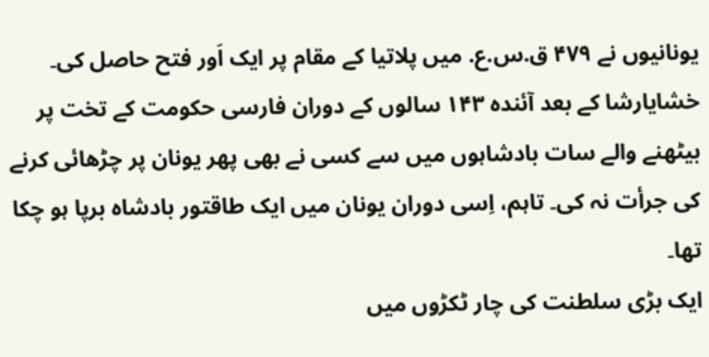یونانیوں نے ۴۷۹ ق.س.ع. میں پلاتیا کے مقام پر ایک اَور فتح حاصل کی۔ خشایارشا کے بعد آئندہ ۱۴۳ سالوں کے دوران فارسی حکومت کے تخت پر بیٹھنے والے سات بادشاہوں میں سے کسی نے بھی پھر یونان پر چڑھائی کرنے کی جرأت نہ کی۔ تاہم، اِسی دوران یونان میں ایک طاقتور بادشاہ برپا ہو چکا تھا۔
ایک بڑی سلطنت کی چار ٹکڑوں میں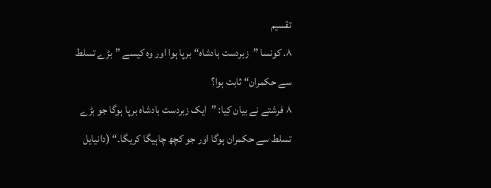تقسیم
۸. کونسا ”زبردست بادشاہ“ برپا ہوا اور وہ کیسے ”بڑے تسلط سے حکمران“ ثابت ہوا؟
۸ فرشتے نے بیان کِیا: ”ایک زبردست بادشاہ برپا ہوگا جو بڑے تسلط سے حکمران ہوگا اور جو کچھ چاہیگا کریگا۔“ (دانیایل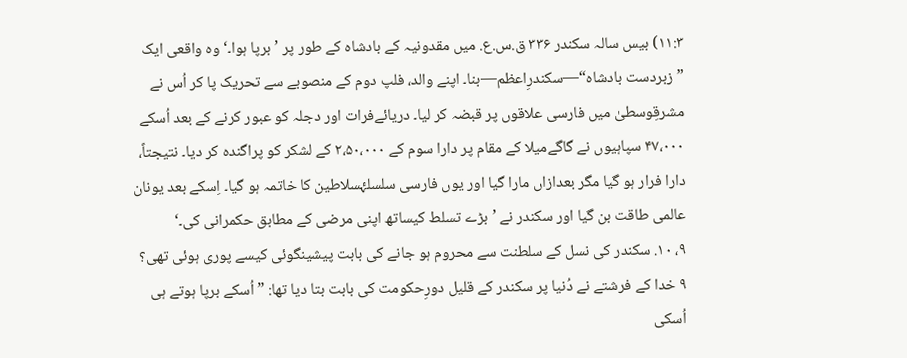۱۱:۳) بیس سالہ سکندر ۳۳۶ ق.س.ع. میں مقدونیہ کے بادشاہ کے طور پر ’برپا ہوا۔‘ وہ واقعی ایک ”زبردست بادشاہ“—سکندرِاعظم—بنا۔ اپنے والد، فلپ دوم کے منصوبے سے تحریک پا کر اُس نے مشرقِوسطیٰ میں فارسی علاقوں پر قبضہ کر لیا۔ دریائےفرات اور دجلہ کو عبور کرنے کے بعد اُسکے ۴۷،۰۰۰ سپاہیوں نے گاگےمیلا کے مقام پر دارا سوم کے ۲،۵۰،۰۰۰ کے لشکر کو پراگندہ کر دیا۔ نتیجتاً، دارا فرار ہو گیا مگر بعدازاں مارا گیا اور یوں فارسی سلسلۂسلاطین کا خاتمہ ہو گیا۔ اِسکے بعد یونان عالمی طاقت بن گیا اور سکندر نے ’بڑے تسلط کیساتھ اپنی مرضی کے مطابق حکمرانی کی۔‘
۹، ۱۰. سکندر کی نسل کے سلطنت سے محروم ہو جانے کی بابت پیشینگوئی کیسے پوری ہوئی تھی؟
۹ خدا کے فرشتے نے دُنیا پر سکندر کے قلیل دورِحکومت کی بابت بتا دیا تھا: ”اُسکے برپا ہوتے ہی اُسکی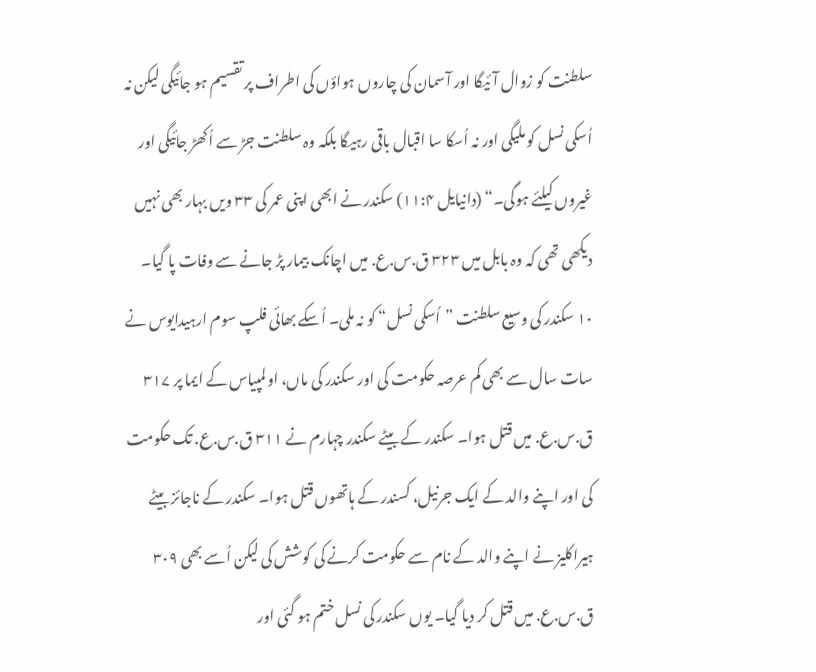سلطنت کو زوال آئیگا اور آسمان کی چاروں ہواؤں کی اطراف پر تقسیم ہو جائیگی لیکن نہ اُسکی نسل کو ملیگی اور نہ اُسکا سا اقبال باقی رہیگا بلکہ وہ سلطنت جڑ سے اُکھڑ جائیگی اور غیروں کیلئے ہوگی۔“ (دانیایل ۱۱:۴) سکندر نے ابھی اپنی عمر کی ۳۳ ویں بہار بھی نہیں دیکھی تھی کہ وہ بابل میں ۳۲۳ ق.س.ع. میں اچانک بیمار پڑ جانے سے وفات پا گیا۔
۱۰ سکندر کی وسیع سلطنت ”اُسکی نسل“ کو نہ ملی۔ اُسکے بھائی فلپ سوم ارہیدایوس نے سات سال سے بھی کم عرصہ حکومت کی اور سکندر کی ماں، اولمپیاس کے ایما پر ۳۱۷ ق.س.ع. میں قتل ہوا۔ سکندر کے بیٹے سکندر چہارم نے ۳۱۱ ق.س.ع. تک حکومت کی اور اپنے والد کے ایک جرنیل، کسندر کے ہاتھوں قتل ہوا۔ سکندر کے ناجائز بیٹے ہیراکلیز نے اپنے والد کے نام سے حکومت کرنے کی کوشش کی لیکن اُسے بھی ۳۰۹ ق.س.ع. میں قتل کر دیا گیا۔ یوں سکندر کی نسل ختم ہو گئی اور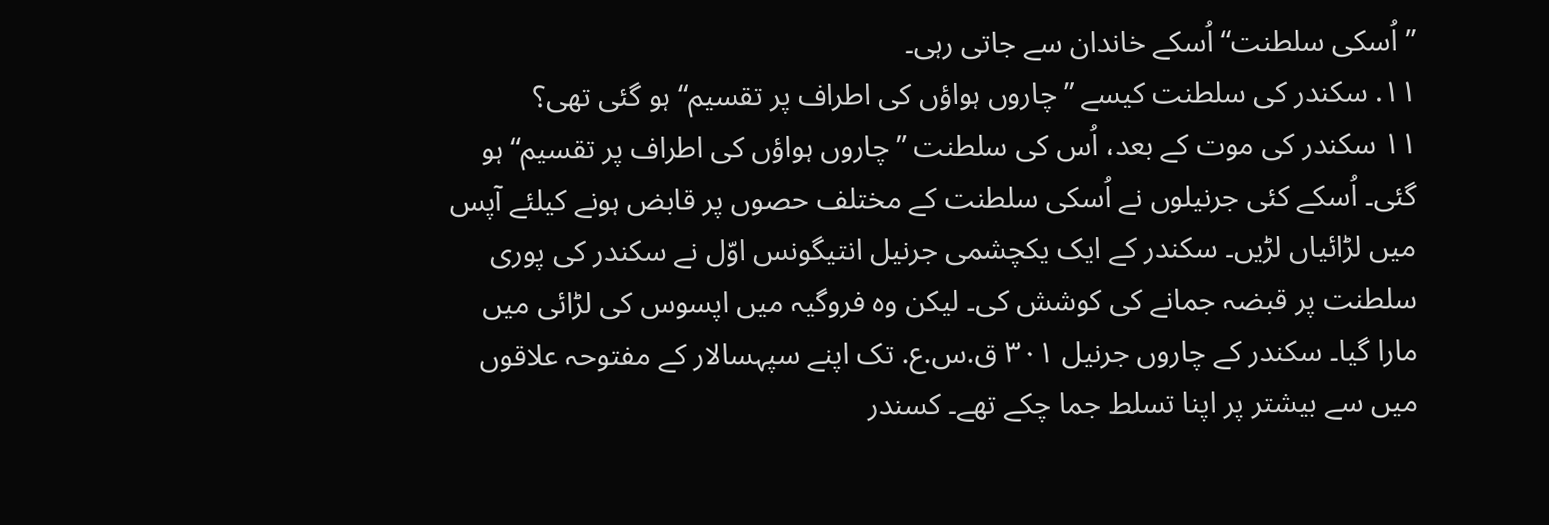”اُسکی سلطنت“ اُسکے خاندان سے جاتی رہی۔
۱۱. سکندر کی سلطنت کیسے ”چاروں ہواؤں کی اطراف پر تقسیم“ ہو گئی تھی؟
۱۱ سکندر کی موت کے بعد، اُس کی سلطنت ”چاروں ہواؤں کی اطراف پر تقسیم“ ہو گئی۔ اُسکے کئی جرنیلوں نے اُسکی سلطنت کے مختلف حصوں پر قابض ہونے کیلئے آپس میں لڑائیاں لڑیں۔ سکندر کے ایک یکچشمی جرنیل انتیگونس اوّل نے سکندر کی پوری سلطنت پر قبضہ جمانے کی کوشش کی۔ لیکن وہ فروگیہ میں اپسوس کی لڑائی میں مارا گیا۔ سکندر کے چاروں جرنیل ۳۰۱ ق.س.ع. تک اپنے سپہسالار کے مفتوحہ علاقوں میں سے بیشتر پر اپنا تسلط جما چکے تھے۔ کسندر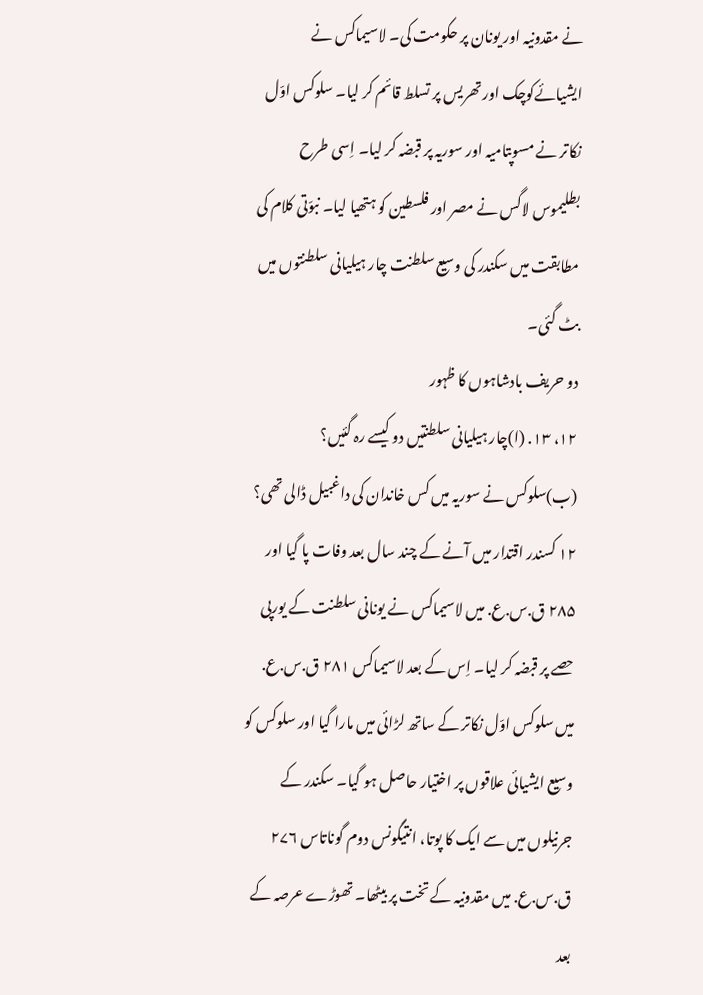نے مقدونیہ اور یونان پر حکومت کی۔ لاسیماکس نے ایشیائےکوچک اور تھریس پر تسلط قائم کر لیا۔ سلوکس اوّل نکاتر نے مسوپتامیہ اور سوریہ پر قبضہ کر لیا۔ اِسی طرح بطلیموس لاگس نے مصر اور فلسطین کو ہتھیا لیا۔ نبوّتی کلام کی مطابقت میں سکندر کی وسیع سلطنت چار ہیلیانی سلطنتوں میں بٹ گئی۔
دو حریف بادشاہوں کا ظہور
۱۲، ۱۳. (ا)چار ہیلیانی سلطنتیں دو کیسے رہ گئیں؟ (ب)سلوکس نے سوریہ میں کس خاندان کی داغبیل ڈالی تھی؟
۱۲ کسندر اقتدار میں آنے کے چند سال بعد وفات پا گیا اور ۲۸۵ ق.س.ع. میں لاسیماکس نے یونانی سلطنت کے یورپی حصے پر قبضہ کر لیا۔ اِس کے بعد لاسیماکس ۲۸۱ ق.س.ع. میں سلوکس اوّل نکاتر کے ساتھ لڑائی میں مارا گیا اور سلوکس کو وسیع ایشیائی علاقوں پر اختیار حاصل ہو گیا۔ سکندر کے جرنیلوں میں سے ایک کا پوتا، انتیگونس دوم گوناتاس ۲۷۶ ق.س.ع. میں مقدونیہ کے تخت پر بیٹھا۔ تھوڑے عرصہ کے بعد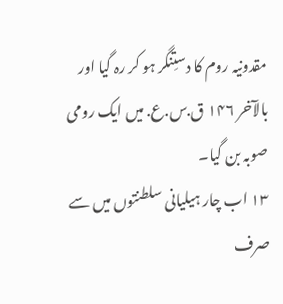مقدونیہ روم کا دستِنگر ہو کر رہ گیا اور بالآخر ۱۴۶ ق.س.ع. میں ایک رومی صوبہ بن گیا۔
۱۳ اب چار ہیلیانی سلطنتوں میں سے صرف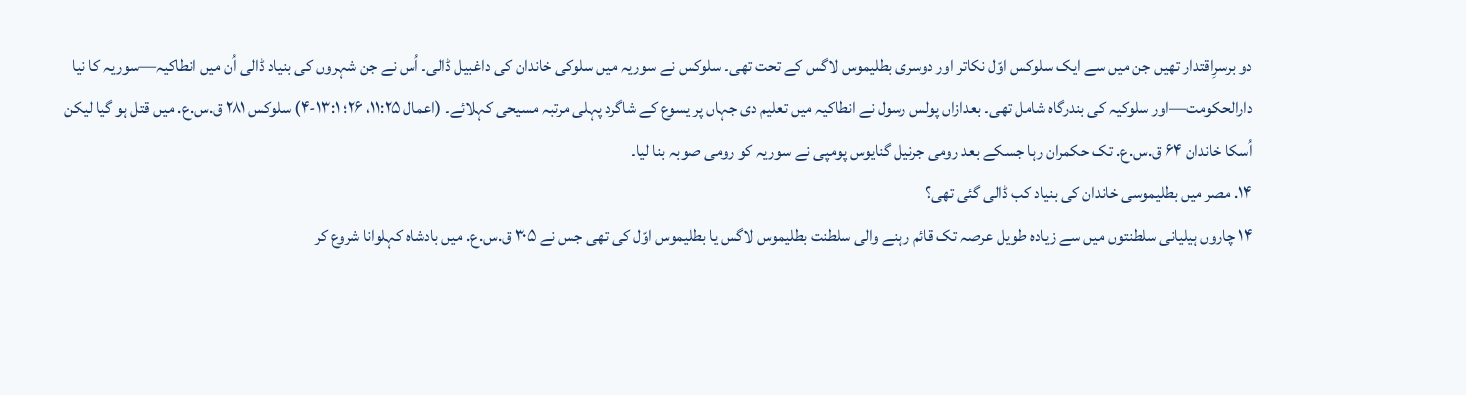دو برسرِاقتدار تھیں جن میں سے ایک سلوکس اوّل نکاتر اور دوسری بطلیموس لاگس کے تحت تھی۔ سلوکس نے سوریہ میں سلوکی خاندان کی داغبیل ڈالی۔ اُس نے جن شہروں کی بنیاد ڈالی اُن میں انطاکیہ—سوریہ کا نیا دارالحکومت—اور سلوکیہ کی بندرگاہ شامل تھی۔ بعدازاں پولس رسول نے انطاکیہ میں تعلیم دی جہاں پر یسوع کے شاگرد پہلی مرتبہ مسیحی کہلائے۔ (اعمال ۱۱:۲۵، ۲۶؛ ۱۳:۱-۴) سلوکس ۲۸۱ ق.س.ع. میں قتل ہو گیا لیکن اُسکا خاندان ۶۴ ق.س.ع. تک حکمران رہا جسکے بعد رومی جرنیل گنایوس پومپی نے سوریہ کو رومی صوبہ بنا لیا۔
۱۴. مصر میں بطلیموسی خاندان کی بنیاد کب ڈالی گئی تھی؟
۱۴ چاروں ہیلیانی سلطنتوں میں سے زیادہ طویل عرصہ تک قائم رہنے والی سلطنت بطلیموس لاگس یا بطلیموس اوّل کی تھی جس نے ۳۰۵ ق.س.ع. میں بادشاہ کہلوانا شروع کر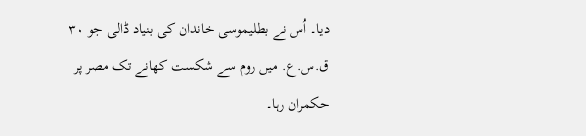دیا۔ اُس نے بطلیموسی خاندان کی بنیاد ڈالی جو ۳۰ ق.س.ع. میں روم سے شکست کھانے تک مصر پر حکمران رہا۔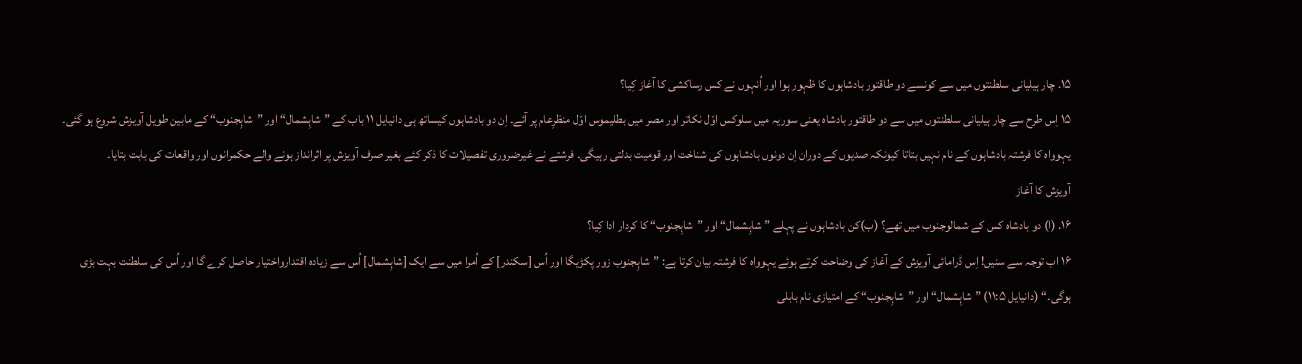۱۵. چار ہیلیانی سلطنتوں میں سے کونسے دو طاقتور بادشاہوں کا ظہور ہوا اور اُنہوں نے کس رساکشی کا آغاز کِیا؟
۱۵ اِس طرح سے چار ہیلیانی سلطنتوں میں سے دو طاقتور بادشاہ یعنی سوریہ میں سلوکس اوّل نکاتر اور مصر میں بطلیموس اوّل منظرِعام پر آئے۔ اِن دو بادشاہوں کیساتھ ہی دانیایل ۱۱ باب کے ”شاہِشمال“ اور ”شاہِجنوب“ کے مابین طویل آویزش شروع ہو گئی۔ یہوواہ کا فرشتہ بادشاہوں کے نام نہیں بتاتا کیونکہ صدیوں کے دوران اِن دونوں بادشاہوں کی شناخت اور قومیت بدلتی رہیگی۔ فرشتے نے غیرضروری تفصیلات کا ذکر کئے بغیر صرف آویزش پر اثرانداز ہونے والے حکمرانوں اور واقعات کی بابت بتایا۔
آویزش کا آغاز
۱۶. (ا) دو بادشاہ کس کے شمالوجنوب میں تھے؟ (ب)کن بادشاہوں نے پہلے ”شاہِشمال“ اور ”شاہِجنوب“ کا کردار ادا کِیا؟
۱۶ اب توجہ سے سنیں! اِس ڈرامائی آویزش کے آغاز کی وضاحت کرتے ہوئے یہوواہ کا فرشتہ بیان کرتا ہے: ”شاہِجنوب زور پکڑیگا اور اُس [سکندر] کے اُمرا میں سے ایک [شاہِشمال] اُس سے زیادہ اقتدارواختیار حاصل کرے گا اور اُس کی سلطنت بہت بڑی ہوگی۔“ (دانیایل ۱۱:۵) ”شاہِشمال“ اور ”شاہِجنوب“ کے امتیازی نام بابلی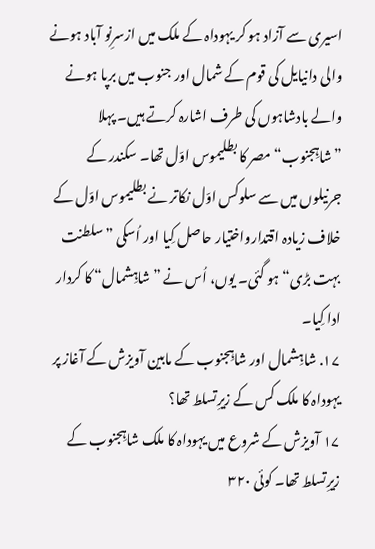اسیری سے آزاد ہو کر یہوداہ کے ملک میں ازسرِنو آباد ہونے والی دانیایل کی قوم کے شمال اور جنوب میں برپا ہونے والے بادشاہوں کی طرف اشارہ کرتے ہیں۔ پہلا ”شاہِجنوب“ مصر کا بطلیموس اوّل تھا۔ سکندر کے جرنیلوں میں سے سلوکس اوّل نکاتر نے بطلیموس اوّل کے خلاف زیادہ اقتدارواختیار حاصل کِیا اور اُسکی ”سلطنت بہت بڑی“ ہو گئی۔ یوں، اُس نے ”شاہِشمال“ کا کردار ادا کِیا۔
۱۷. شاہِشمال اور شاہِجنوب کے مابین آویزش کے آغاز پر یہوداہ کا ملک کس کے زیرِتسلط تھا؟
۱۷ آویزش کے شروع میں یہوداہ کا ملک شاہِجنوب کے زیرِتسلط تھا۔ کوئی ۳۲۰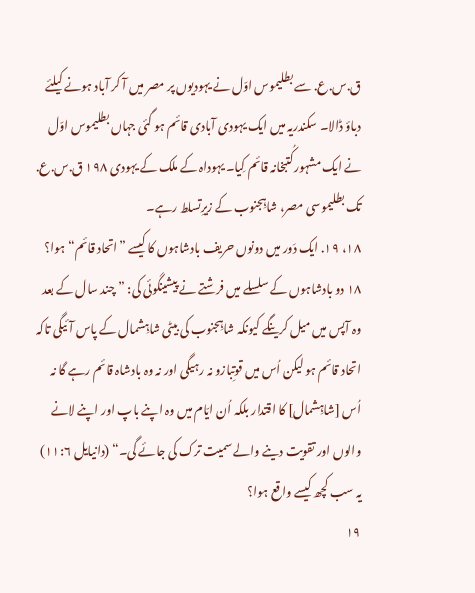ق.س.ع. سے بطلیموس اوّل نے یہودیوں پر مصر میں آ کر آباد ہونے کیلئے دباؤ ڈالا۔ سکندریہ میں ایک یہودی آبادی قائم ہو گئی جہاں بطلیموس اوّل نے ایک مشہور کُتبخانہ قائم کِیا۔ یہوداہ کے ملک کے یہودی ۱۹۸ ق.س.ع. تک بطلیموسی مصر، شاہِجنوب کے زیرِتسلط رہے۔
۱۸، ۱۹. ایک دَور میں دونوں حریف بادشاہوں کا کیسے ”اتحاد قائم“ ہوا؟
۱۸ دو بادشاہوں کے سلسلے میں فرشتے نے پیشینگوئی کی: ”چند سال کے بعد وہ آپس میں میل کرینگے کیونکہ شاہِجنوب کی بیٹی شاہِشمال کے پاس آئیگی تاکہ اتحاد قائم ہو لیکن اُس میں قوتِبازو نہ رہیگی اور نہ وہ بادشاہ قائم رہے گا نہ اُس [شاہِشمال] کا اقتدار بلکہ اُن ایّام میں وہ اپنے باپ اور اپنے لانے والوں اور تقویت دینے والے سمیت ترک کی جائے گی۔“ (دانیایل ۱۱:۶) یہ سب کچھ کیسے واقع ہوا؟
۱۹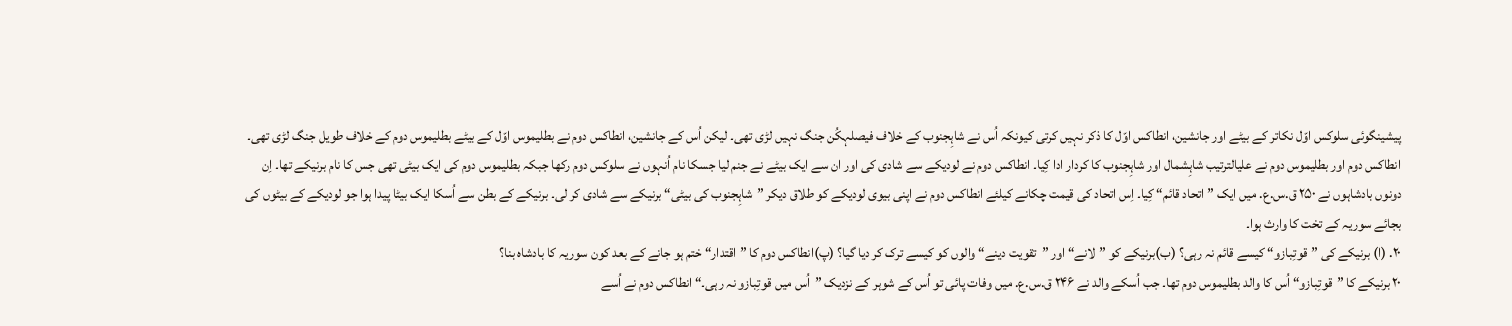پیشینگوئی سلوکس اوّل نکاتر کے بیٹے اور جانشین، انطاکس اوّل کا ذکر نہیں کرتی کیونکہ اُس نے شاہِجنوب کے خلاف فیصلہکُن جنگ نہیں لڑی تھی۔ لیکن اُس کے جانشین، انطاکس دوم نے بطلیموس اوّل کے بیٹے بطلیموس دوم کے خلاف طویل جنگ لڑی تھی۔ انطاکس دوم اور بطلیموس دوم نے علیالترتیب شاہِشمال اور شاہِجنوب کا کردار ادا کِیا۔ انطاکس دوم نے لودیکے سے شادی کی اور ان سے ایک بیٹے نے جنم لیا جسکا نام اُنہوں نے سلوکس دوم رکھا جبکہ بطلیموس دوم کی ایک بیٹی تھی جس کا نام برنیکے تھا۔ اِن دونوں بادشاہوں نے ۲۵۰ ق.س.ع. میں ایک ”اتحاد قائم“ کِیا۔ اِس اتحاد کی قیمت چکانے کیلئے انطاکس دوم نے اپنی بیوی لودیکے کو طلاق دیکر ”شاہِجنوب کی بیٹی“ برنیکے سے شادی کر لی۔ برنیکے کے بطن سے اُسکا ایک بیٹا پیدا ہوا جو لودیکے کے بیٹوں کی بجائے سوریہ کے تخت کا وارث ہوا۔
۲۰. (ا) برنیکے کی ”قوتِبازو“ کیسے قائم نہ رہی؟ (ب)برنیکے کو ”لانے“ اور ”تقویت دینے“ والوں کو کیسے ترک کر دیا گیا؟ (پ)انطاکس دوم کا ”اقتدار“ ختم ہو جانے کے بعد کون سوریہ کا بادشاہ بنا؟
۲۰ برنیکے کا ”قوتِبازو“ اُس کا والد بطلیموس دوم تھا۔ جب اُسکے والد نے ۲۴۶ ق.س.ع. میں وفات پائی تو اُس کے شوہر کے نزدیک ”اُس میں قوتِبازو نہ رہی۔“ انطاکس دوم نے اُسے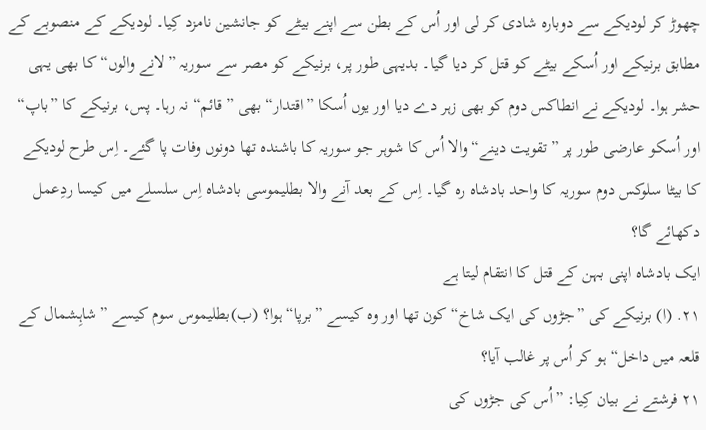چھوڑ کر لودیکے سے دوبارہ شادی کر لی اور اُس کے بطن سے اپنے بیٹے کو جانشین نامزد کِیا۔ لودیکے کے منصوبے کے مطابق برنیکے اور اُسکے بیٹے کو قتل کر دیا گیا۔ بدیہی طور پر، برنیکے کو مصر سے سوریہ ”لانے والوں“ کا بھی یہی حشر ہوا۔ لودیکے نے انطاکس دوم کو بھی زہر دے دیا اور یوں اُسکا ”اقتدار“ بھی ”قائم“ نہ رہا۔ پس، برنیکے کا ”باپ“ اور اُسکو عارضی طور پر ”تقویت دینے“ والا اُس کا شوہر جو سوریہ کا باشندہ تھا دونوں وفات پا گئے۔ اِس طرح لودیکے کا بیٹا سلوکس دوم سوریہ کا واحد بادشاہ رہ گیا۔ اِس کے بعد آنے والا بطلیموسی بادشاہ اِس سلسلے میں کیسا ردِعمل دکھائے گا؟
ایک بادشاہ اپنی بہن کے قتل کا انتقام لیتا ہے
۲۱. (ا) برنیکے کی ”جڑوں کی ایک شاخ“ کون تھا اور وہ کیسے ”برپا“ ہوا؟ (ب)بطلیموس سوم کیسے ”شاہِشمال کے قلعہ میں داخل“ ہو کر اُس پر غالب آیا؟
۲۱ فرشتے نے بیان کِیا: ”اُس کی جڑوں کی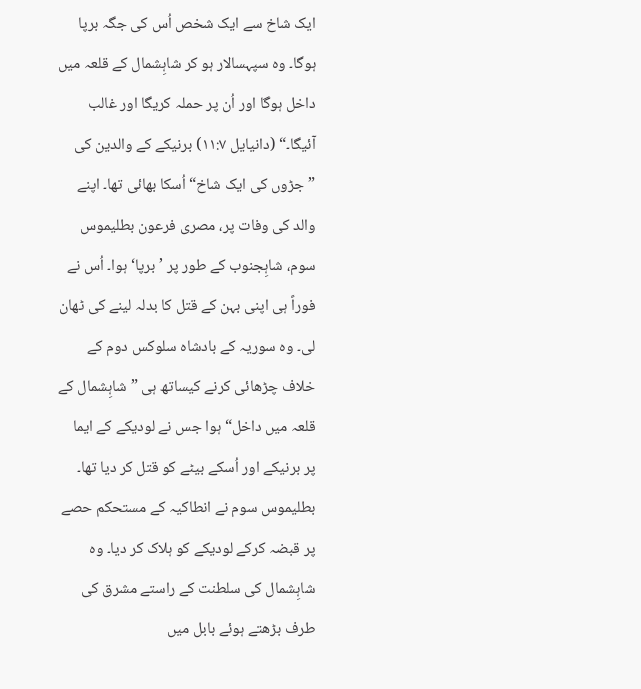ایک شاخ سے ایک شخص اُس کی جگہ برپا ہوگا۔ وہ سپہسالار ہو کر شاہِشمال کے قلعہ میں داخل ہوگا اور اُن پر حملہ کریگا اور غالب آئیگا۔“ (دانیایل ۱۱:۷) برنیکے کے والدین کی ”جڑوں کی ایک شاخ“ اُسکا بھائی تھا۔ اپنے والد کی وفات پر، مصری فرعون بطلیموس سوم، شاہِجنوب کے طور پر ’برپا‘ ہوا۔ اُس نے فوراً ہی اپنی بہن کے قتل کا بدلہ لینے کی ٹھان لی۔ وہ سوریہ کے بادشاہ سلوکس دوم کے خلاف چڑھائی کرنے کیساتھ ہی ”شاہِشمال کے قلعہ میں داخل“ ہوا جس نے لودیکے کے ایما پر برنیکے اور اُسکے بیٹے کو قتل کر دیا تھا۔ بطلیموس سوم نے انطاکیہ کے مستحکم حصے پر قبضہ کرکے لودیکے کو ہلاک کر دیا۔ وہ شاہِشمال کی سلطنت کے راستے مشرق کی طرف بڑھتے ہوئے بابل میں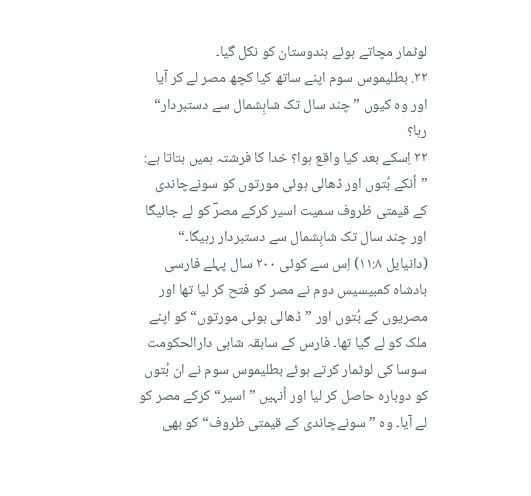لوٹمار مچاتے ہوئے ہندوستان کو نکل گیا۔
۲۲. بطلیموس سوم اپنے ساتھ کیا کچھ مصر لے کر آیا اور وہ کیوں ”چند سال تک شاہِشمال سے دستبردار“ رہا؟
۲۲ اِسکے بعد کیا واقع ہوا؟ خدا کا فرشتہ ہمیں بتاتا ہے: ”اُنکے بُتوں اور ڈھالی ہوئی مورتوں کو سونےچاندی کے قیمتی ظروف سمیت اسیر کرکے مصرؔ کو لے جائیگا اور چند سال تک شاہِشمال سے دستبردار رہیگا۔“ (دانیایل ۱۱:۸) اِس سے کوئی ۲۰۰ سال پہلے فارسی بادشاہ کمبیسیس دوم نے مصر کو فتح کر لیا تھا اور مصریوں کے بُتوں اور ”ڈھالی ہوئی مورتوں“ کو اپنے ملک کو لے گیا تھا۔ فارس کے سابقہ شاہی دارالحکومت سوسا کی لوٹمار کرتے ہوئے بطلیموس سوم نے ان بُتوں کو دوبارہ حاصل کر لیا اور اُنہیں ”اسیر“ کرکے مصر کو لے آیا۔ وہ ”سونےچاندی کے قیمتی ظروف“ کو بھی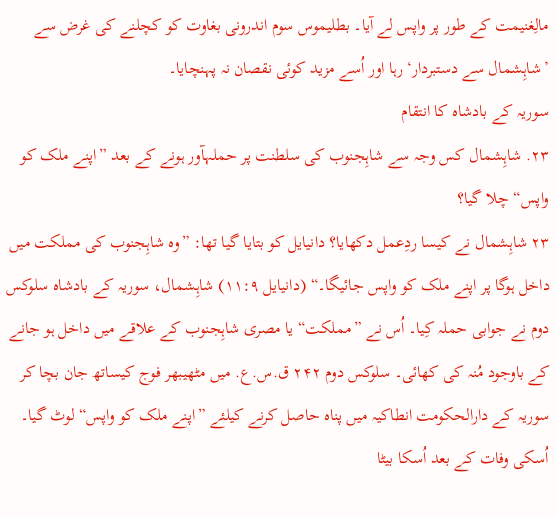مالِغنیمت کے طور پر واپس لے آیا۔ بطلیموس سوم اندرونی بغاوت کو کچلنے کی غرض سے ’شاہِشمال سے دستبردار‘ رہا اور اُسے مزید کوئی نقصان نہ پہنچایا۔
سوریہ کے بادشاہ کا انتقام
۲۳. شاہِشمال کس وجہ سے شاہِجنوب کی سلطنت پر حملہآور ہونے کے بعد ”اپنے ملک کو واپس“ چلا گیا؟
۲۳ شاہِشمال نے کیسا ردِعمل دکھایا؟ دانیایل کو بتایا گیا تھا: ”وہ شاہِجنوب کی مملکت میں داخل ہوگا پر اپنے ملک کو واپس جائیگا۔“ (دانیایل ۱۱:۹) شاہِشمال، سوریہ کے بادشاہ سلوکس دوم نے جوابی حملہ کِیا۔ اُس نے ”مملکت“ یا مصری شاہِجنوب کے علاقے میں داخل ہو جانے کے باوجود مُنہ کی کھائی۔ سلوکس دوم ۲۴۲ ق.س.ع. میں مٹھیبھر فوج کیساتھ جان بچا کر سوریہ کے دارالحکومت انطاکیہ میں پناہ حاصل کرنے کیلئے ”اپنے ملک کو واپس“ لوٹ گیا۔ اُسکی وفات کے بعد اُسکا بیٹا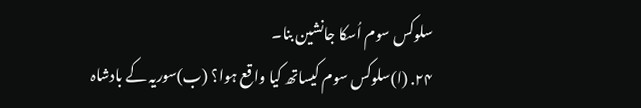سلوکس سوم اُسکا جانشین بنا۔
۲۴. (ا)سلوکس سوم کیساتھ کیا واقع ہوا؟ (ب)سوریہ کے بادشاہ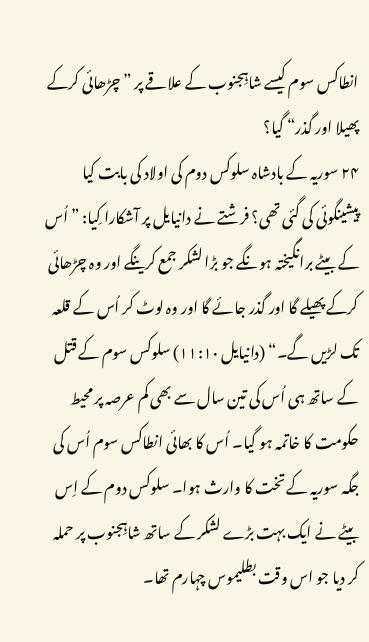انطاکس سوم کیسے شاہِجنوب کے علاقے پر ”چڑھائی کرکے پھیلا اور گذر“ گیا؟
۲۴ سوریہ کے بادشاہ سلوکس دوم کی اولاد کی بابت کیا پیشینگوئی کی گئی تھی؟ فرشتے نے دانیایل پر آشکارا کِیا: ”اُس کے بیٹے برانگیختہ ہونگے جو بڑا لشکر جمع کرینگے اور وہ چڑھائی کرکے پھیلے گا اور گذر جائے گا اور وہ لوٹ کر اُس کے قلعہ تک لڑیں گے۔“ (دانیایل ۱۱:۱۰) سلوکس سوم کے قتل کے ساتھ ہی اُس کی تین سال سے بھی کم عرصہ پر محیط حکومت کا خاتمہ ہو گیا۔ اُس کا بھائی انطاکس سوم اُس کی جگہ سوریہ کے تخت کا وارث ہوا۔ سلوکس دوم کے اِس بیٹے نے ایک بہت بڑے لشکر کے ساتھ شاہِجنوب پر حملہ کر دیا جو اس وقت بطلیموس چہارم تھا۔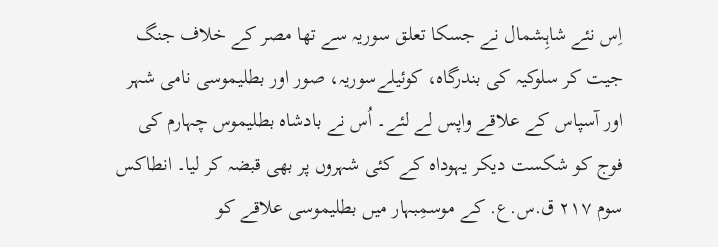اِس نئے شاہِشمال نے جسکا تعلق سوریہ سے تھا مصر کے خلاف جنگ جیت کر سلوکیہ کی بندرگاہ، کوئیلےسوریہ، صور اور بطلیموسی نامی شہر اور آسپاس کے علاقے واپس لے لئے۔ اُس نے بادشاہ بطلیموس چہارم کی فوج کو شکست دیکر یہوداہ کے کئی شہروں پر بھی قبضہ کر لیا۔ انطاکس سوم ۲۱۷ ق.س.ع. کے موسمِبہار میں بطلیموسی علاقے کو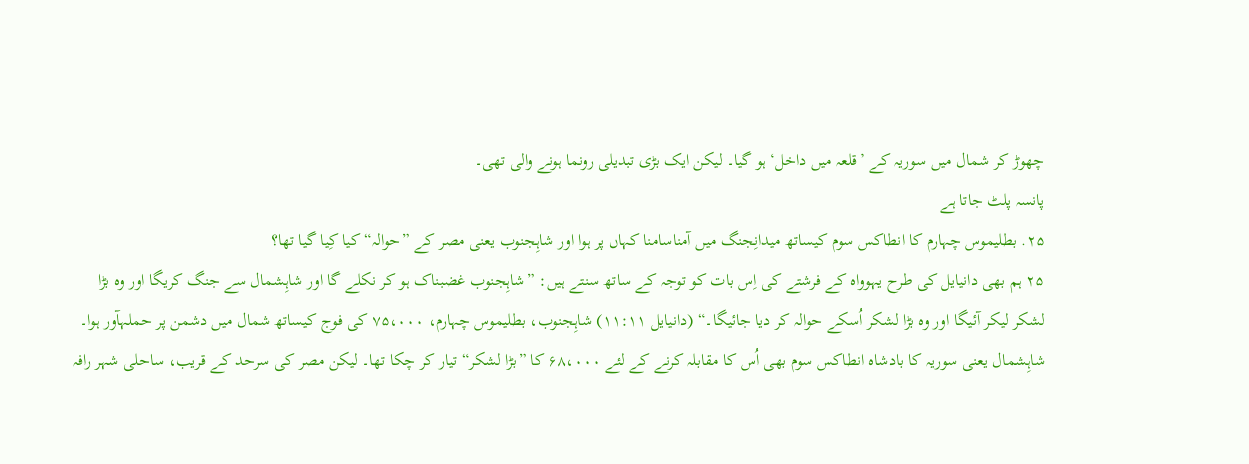چھوڑ کر شمال میں سوریہ کے ’قلعہ میں داخل‘ ہو گیا۔ لیکن ایک بڑی تبدیلی رونما ہونے والی تھی۔
پانسہ پلٹ جاتا ہے
۲۵. بطلیموس چہارم کا انطاکس سوم کیساتھ میدانِجنگ میں آمناسامنا کہاں پر ہوا اور شاہِجنوب یعنی مصر کے ”حوالہ“ کیا کِیا گیا تھا؟
۲۵ ہم بھی دانیایل کی طرح یہوواہ کے فرشتے کی اِس بات کو توجہ کے ساتھ سنتے ہیں: ”شاہِجنوب غضبناک ہو کر نکلے گا اور شاہِشمال سے جنگ کریگا اور وہ بڑا لشکر لیکر آئیگا اور وہ بڑا لشکر اُسکے حوالہ کر دیا جائیگا۔“ (دانیایل ۱۱:۱۱) شاہِجنوب، بطلیموس چہارم، ۷۵،۰۰۰ کی فوج کیساتھ شمال میں دشمن پر حملہآور ہوا۔ شاہِشمال یعنی سوریہ کا بادشاہ انطاکس سوم بھی اُس کا مقابلہ کرنے کے لئے ۶۸،۰۰۰ کا ”بڑا لشکر“ تیار کر چکا تھا۔ لیکن مصر کی سرحد کے قریب، ساحلی شہر رافہ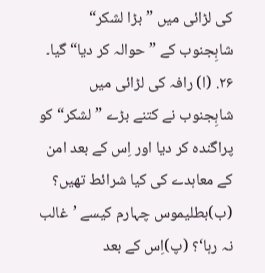کی لڑائی میں ”بڑا لشکر“ شاہِجنوب کے ”حوالہ کر دیا“ گیا۔
۲۶. (ا) رافہ کی لڑائی میں شاہِجنوب نے کتنے بڑے ”لشکر“ کو پراگندہ کر دیا اور اِس کے بعد امن کے معاہدے کی کیا شرائط تھیں؟ (ب)بطلیموس چہارم کیسے ’غالب نہ رہا‘؟ (پ)اِس کے بعد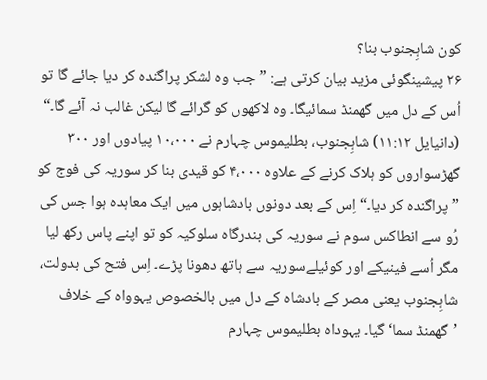کون شاہِجنوب بنا؟
۲۶ پیشینگوئی مزید بیان کرتی ہے: ”جب وہ لشکر پراگندہ کر دیا جائے گا تو اُس کے دل میں گھمنڈ سمائیگا۔ وہ لاکھوں کو گرائے گا لیکن غالب نہ آئے گا۔“ (دانیایل ۱۱:۱۲) شاہِجنوب، بطلیموس چہارم نے ۱۰،۰۰۰ پیادوں اور ۳۰۰ گھڑسواروں کو ہلاک کرنے کے علاوہ ۴،۰۰۰ کو قیدی بنا کر سوریہ کی فوج کو ”پراگندہ کر دیا۔“ اِس کے بعد دونوں بادشاہوں میں ایک معاہدہ ہوا جس کی رُو سے انطاکس سوم نے سوریہ کی بندرگاہ سلوکیہ کو تو اپنے پاس رکھ لیا مگر اُسے فینیکے اور کوئیلےسوریہ سے ہاتھ دھونا پڑے۔ اِس فتح کی بدولت، شاہِجنوب یعنی مصر کے بادشاہ کے دل میں بالخصوص یہوواہ کے خلاف ’گھمنڈ سما‘ گیا۔ یہوداہ بطلیموس چہارم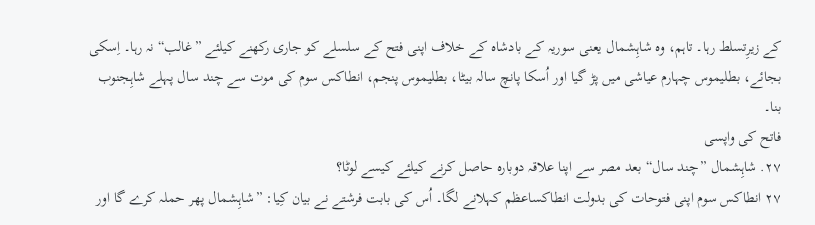کے زیرِتسلط رہا۔ تاہم، وہ شاہِشمال یعنی سوریہ کے بادشاہ کے خلاف اپنی فتح کے سلسلے کو جاری رکھنے کیلئے ”غالب“ نہ رہا۔ اِسکی بجائے، بطلیموس چہارم عیاشی میں پڑ گیا اور اُسکا پانچ سالہ بیٹا، بطلیموس پنجم، انطاکس سوم کی موت سے چند سال پہلے شاہِجنوب بنا۔
فاتح کی واپسی
۲۷. شاہِشمال ”چند سال“ بعد مصر سے اپنا علاقہ دوبارہ حاصل کرنے کیلئے کیسے لوٹا؟
۲۷ انطاکس سوم اپنی فتوحات کی بدولت انطاکساعظم کہلانے لگا۔ اُس کی بابت فرشتے نے بیان کِیا: ”شاہِشمال پھر حملہ کرے گا اور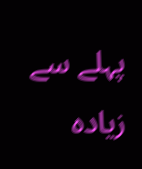پہلے سے زیادہ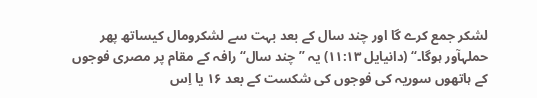لشکر جمع کرے گا اور چند سال کے بعد بہت سے لشکرومال کیساتھ پھر حملہآور ہوگا۔“ (دانیایل ۱۱:۱۳) یہ ”چند سال“ رافہ کے مقام پر مصری فوجوں کے ہاتھوں سوریہ کی فوجوں کی شکست کے بعد ۱۶ یا اِس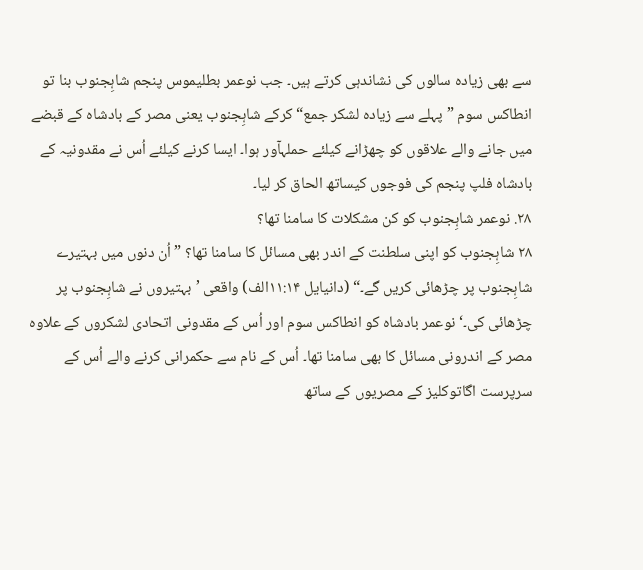سے بھی زیادہ سالوں کی نشاندہی کرتے ہیں۔ جب نوعمر بطلیموس پنجم شاہِجنوب بنا تو انطاکس سوم ”پہلے سے زیادہ لشکر جمع“ کرکے شاہِجنوب یعنی مصر کے بادشاہ کے قبضے میں جانے والے علاقوں کو چھڑانے کیلئے حملہآور ہوا۔ ایسا کرنے کیلئے اُس نے مقدونیہ کے بادشاہ فلپ پنجم کی فوجوں کیساتھ الحاق کر لیا۔
۲۸. نوعمر شاہِجنوب کو کن مشکلات کا سامنا تھا؟
۲۸ شاہِجنوب کو اپنی سلطنت کے اندر بھی مسائل کا سامنا تھا؟ ”اُن دنوں میں بہتیرے شاہِجنوب پر چڑھائی کریں گے۔“ (دانیایل ۱۱:۱۴الف) واقعی ’بہتیروں نے شاہِجنوب پر چڑھائی کی۔‘ نوعمر بادشاہ کو انطاکس سوم اور اُس کے مقدونی اتحادی لشکروں کے علاوہ مصر کے اندرونی مسائل کا بھی سامنا تھا۔ اُس کے نام سے حکمرانی کرنے والے اُس کے سرپرست اگاتوکلیز کے مصریوں کے ساتھ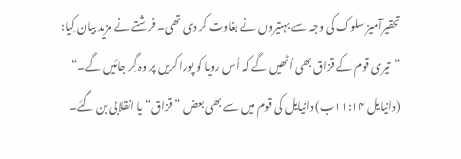تحقیرآمیز سلوک کی وجہ سے بہتیروں نے بغاوت کر دی تھی۔ فرشتے نے مزید بیان کِیا: ”تیری قوم کے قزاق بھی اُٹھیں گے کہ اُس رویا کو پورا کریں پر وہ گِر جائیں گے۔“ (دانیایل ۱۱:۱۴ب) دانیایل کی قوم میں سے بھی بعض ”قزاق“ یا انقلابی بن گئے۔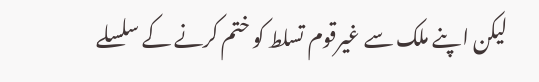لیکن اپنے ملک سے غیرقوم تسلط کو ختم کرنے کے سلسلے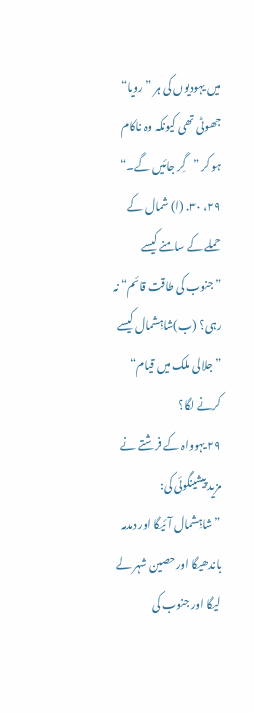میں یہودیوں کی ہر ”رویا“ جھوٹی تھی کیونکہ وہ ناکام ہو کر ”گِر جائیں گے۔“
۲۹، ۳۰. (ا) شمال کے حملے کے سامنے کیسے ”جنوب کی طاقت قائم“ نہ رہی؟ (ب)شاہِشمال کیسے ”جلالی ملک میں قیام“ کرنے لگا؟
۲۹ یہوواہ کے فرشتے نے مزید پیشینگوئی کی: ”شاہِشمال آئیگا اور دمدمہ باندھیگا اور حصین شہر لے لیگا اور جنوب کی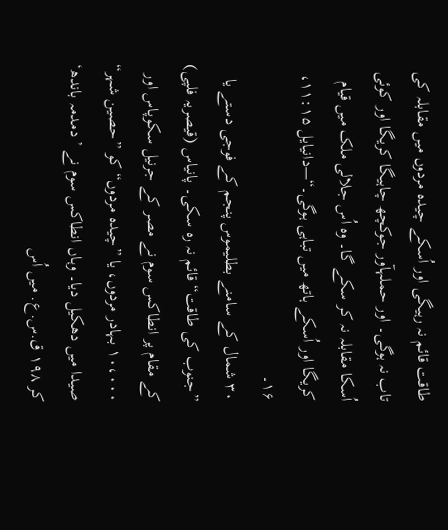طاقت قائم نہ رہیگی اور اُسکے چیدہ مردوں میں مقابلہ کی تاب نہ ہوگی۔ اور حملہآور جوکچھ چاہیگا کریگا اور کوئی اُسکا مقابلہ نہ کر سکے گا۔ وہ اُس جلالی ملک میں قیام کریگا اور اُسکے ہاتھ میں تباہی ہوگی۔“—دانیایل ۱۱:۱۵، ۱۶۔
۳۰ شمال کے سامنے بطلیموس پنجم کے فوجی دستے یا ”جنوب کی طاقت“ قائم نہ رہ سکی۔ پانیاس (قیصریہ فلپی) کے مقام پر انطاکس سوم نے مصر کے جرنیل سکوپاس اور ۱۰،۰۰۰ بہادر مردوں، یا ”چیدہ مردوں“ کو ”حصین شہر“ صیدا میں دھکیل دیا۔ وہاں انطاکس سوم نے ’دمدمہ باندھ‘ کر ۱۹۸ ق.س.ع. میں اُس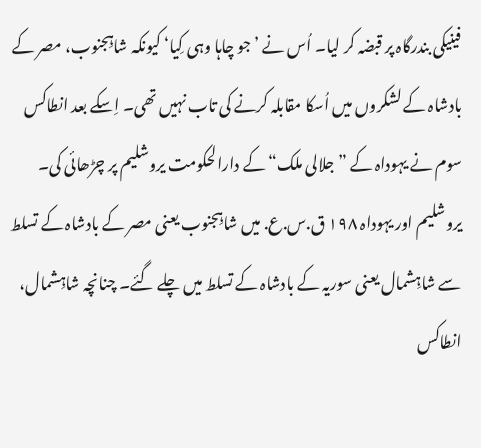فینیکی بندرگاہ پر قبضہ کر لیا۔ اُس نے ’جو چاہا وہی کِیا‘ کیونکہ شاہِجنوب، مصر کے بادشاہ کے لشکروں میں اُسکا مقابلہ کرنے کی تاب نہیں تھی۔ اِسکے بعد انطاکس سوم نے یہوداہ کے ”جلالی ملک“ کے دارالحکومت یروشلیم پر چڑھائی کی۔ یروشلیم اور یہوداہ ۱۹۸ ق.س.ع. میں شاہِجنوب یعنی مصر کے بادشاہ کے تسلط سے شاہِشمال یعنی سوریہ کے بادشاہ کے تسلط میں چلے گئے۔ چنانچہ شاہِشمال، انطاکس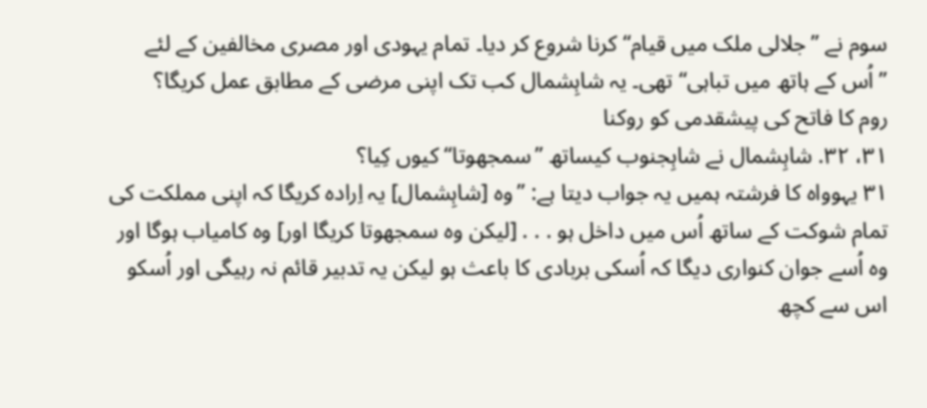سوم نے ”جلالی ملک میں قیام“ کرنا شروع کر دیا۔ تمام یہودی اور مصری مخالفین کے لئے ”اُس کے ہاتھ میں تباہی“ تھی۔ یہ شاہِشمال کب تک اپنی مرضی کے مطابق عمل کریگا؟
روم کا فاتح کی پیشقدمی کو روکنا
۳۱، ۳۲. شاہِشمال نے شاہِجنوب کیساتھ ”سمجھوتا“ کیوں کِیا؟
۳۱ یہوواہ کا فرشتہ ہمیں یہ جواب دیتا ہے: ”وہ [شاہِشمال] یہ اِرادہ کریگا کہ اپنی مملکت کی تمام شوکت کے ساتھ اُس میں داخل ہو . . . [لیکن وہ سمجھوتا کریگا اور] وہ کامیاب ہوگا اور وہ اُسے جوان کنواری دیگا کہ اُسکی بربادی کا باعث ہو لیکن یہ تدبیر قائم نہ رہیگی اور اُسکو اس سے کچھ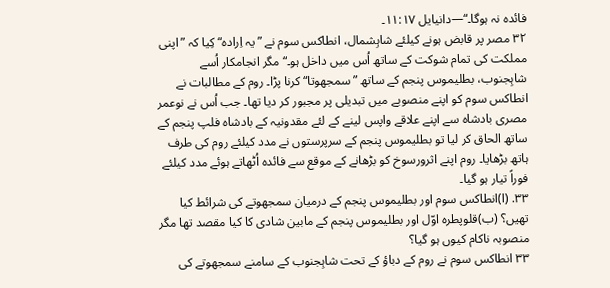فائدہ نہ ہوگا۔“—دانیایل ۱۱:۱۷۔
۳۲ مصر پر قابض ہونے کیلئے شاہِشمال، انطاکس سوم نے ”یہ اِرادہ“ کِیا کہ ”اپنی مملکت کی تمام شوکت کے ساتھ اُس میں داخل ہو۔“ مگر انجامکار اُسے شاہِجنوب، بطلیموس پنجم کے ساتھ ”سمجھوتا“ کرنا پڑا۔ روم کے مطالبات نے انطاکس سوم کو اپنے منصوبے میں تبدیلی پر مجبور کر دیا تھا۔ جب اُس نے نوعمر مصری بادشاہ سے اپنے علاقے واپس لینے کے لئے مقدونیہ کے بادشاہ فلپ پنجم کے ساتھ الحاق کر لیا تو بطلیموس پنجم کے سرپرستوں نے مدد کیلئے روم کی طرف ہاتھ بڑھایا۔ روم اپنے اثرورسوخ کو بڑھانے کے موقع سے فائدہ اُٹھاتے ہوئے مدد کیلئے فوراً تیار ہو گیا۔
۳۳. (ا)انطاکس سوم اور بطلیموس پنجم کے درمیان سمجھوتے کی شرائط کیا تھیں؟ (ب)قلوپطرہ اوّل اور بطلیموس پنجم کے مابین شادی کا کیا مقصد تھا مگر منصوبہ ناکام کیوں ہو گیا؟
۳۳ انطاکس سوم نے روم کے دباؤ کے تحت شاہِجنوب کے سامنے سمجھوتے کی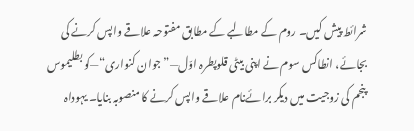شرائط پیش کیں۔ روم کے مطالبے کے مطابق مفتوحہ علاقے واپس کرنے کی بجائے، انطاکس سوم نے اپنی بیٹی قلوپطرہ اوّل—”جوان کنواری“—کو بطلیموس پنجم کی زوجیت میں دیکر برائےنام علاقے واپس کرنے کا منصوبہ بنایا۔ یہوداہ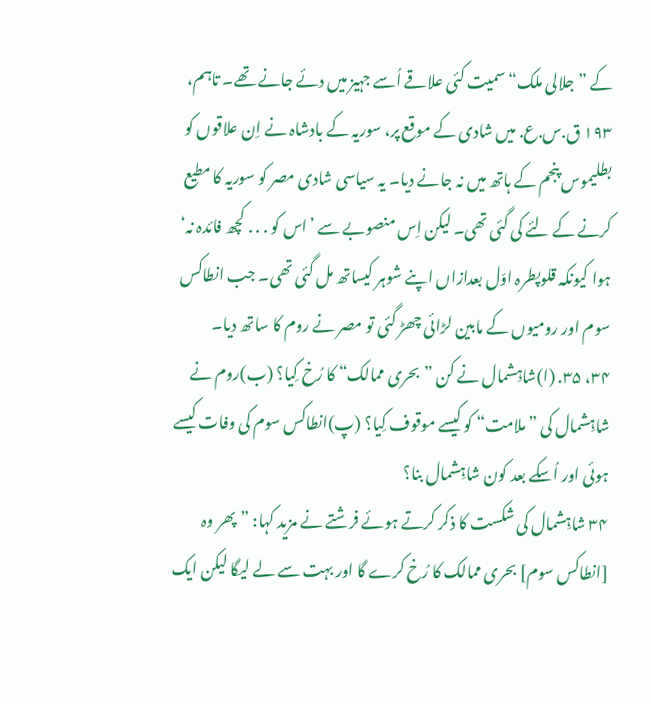کے ”جلالی ملک“ سمیت کئی علاقے اُسے جہیز میں دئے جانے تھے۔ تاہم، ۱۹۳ ق.س.ع. میں شادی کے موقع پر، سوریہ کے بادشاہ نے اِن علاقوں کو بطلیموس پنجم کے ہاتھ میں نہ جانے دیا۔ یہ سیاسی شادی مصر کو سوریہ کا مطیع کرنے کے لئے کی گئی تھی۔ لیکن اِس منصوبے سے ’اس کو . . . کچھ فائدہ نہ‘ ہوا کیونکہ قلوپطرہ اوّل بعدازاں اپنے شوہر کیساتھ مل گئی تھی۔ جب انطاکس سوم اور رومیوں کے مابین لڑائی چھڑ گئی تو مصر نے روم کا ساتھ دیا۔
۳۴، ۳۵. (ا)شاہِشمال نے کن ”بحری ممالک“ کا رُخ کِیا؟ (ب)روم نے شاہِشمال کی ”ملامت“ کو کیسے موقوف کِیا؟ (پ)انطاکس سوم کی وفات کیسے ہوئی اور اُسکے بعد کون شاہِشمال بنا؟
۳۴ شاہِشمال کی شکست کا ذکر کرتے ہوئے فرشتے نے مزید کہا: ”پھر وہ [انطاکس سوم] بحری ممالک کا رُخ کرے گا اور بہت سے لے لیگا لیکن ایک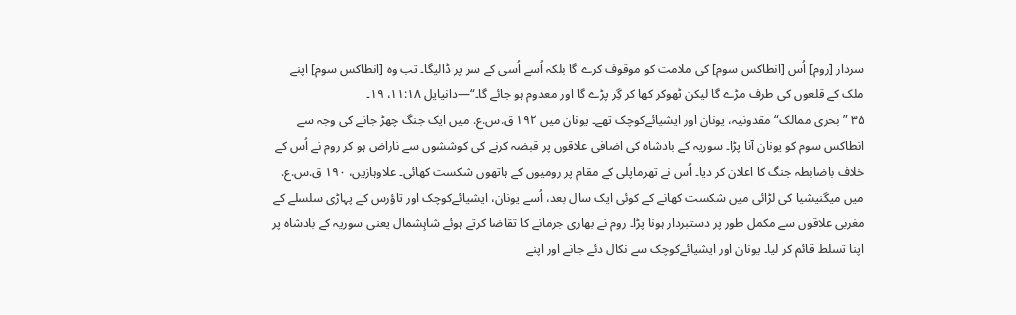سردار [روم] اُس [انطاکس سوم] کی ملامت کو موقوف کرے گا بلکہ اُسے اُسی کے سر پر ڈالیگا۔ تب وہ [انطاکس سوم] اپنے ملک کے قلعوں کی طرف مڑے گا لیکن ٹھوکر کھا کر گِر پڑے گا اور معدوم ہو جائے گا۔“—دانیایل ۱۱:۱۸، ۱۹۔
۳۵ ”بحری ممالک“ مقدونیہ، یونان اور ایشیائےکوچک تھے۔ یونان میں ۱۹۲ ق.س.ع. میں ایک جنگ چھڑ جانے کی وجہ سے انطاکس سوم کو یونان آنا پڑا۔ سوریہ کے بادشاہ کی اضافی علاقوں پر قبضہ کرنے کی کوششوں سے ناراض ہو کر روم نے اُس کے خلاف باضابطہ جنگ کا اعلان کر دیا۔ اُس نے تھرماپلی کے مقام پر رومیوں کے ہاتھوں شکست کھائی۔ علاوہازیں، ۱۹۰ ق.س.ع. میں میگنیشیا کی لڑائی میں شکست کھانے کے کوئی ایک سال بعد، اُسے یونان، ایشیائےکوچک اور تاؤرس کے پہاڑی سلسلے کے مغربی علاقوں سے مکمل طور پر دستبردار ہونا پڑا۔ روم نے بھاری جرمانے کا تقاضا کرتے ہوئے شاہِشمال یعنی سوریہ کے بادشاہ پر اپنا تسلط قائم کر لیا۔ یونان اور ایشیائےکوچک سے نکال دئے جانے اور اپنے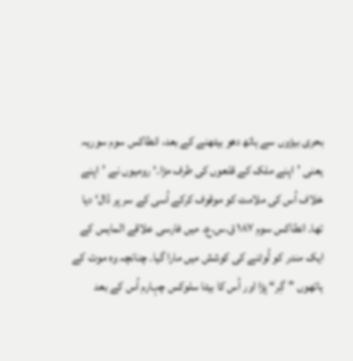بحری بیڑوں سے ہاتھ دھو بیٹھنے کے بعد، انطاکس سوم سوریہ یعنی ’اپنے ملک کے قلعوں کی طرف مڑا۔‘ رومیوں نے ’اپنے خلاف اُس کی ملامت کو موقوف کرکے اُسی کے سر پر ڈال‘ دیا تھا۔ انطاکس سوم ۱۸۷ ق.س.ع. میں فارسی علاقے المایس کے ایک مندر کو لُوٹنے کی کوشش میں مارا گیا۔ چنانچہ وہ موت کے ہاتھوں ”گِر“ پڑا اور اُس کا بیٹا سلوکس چہارم اُس کے بعد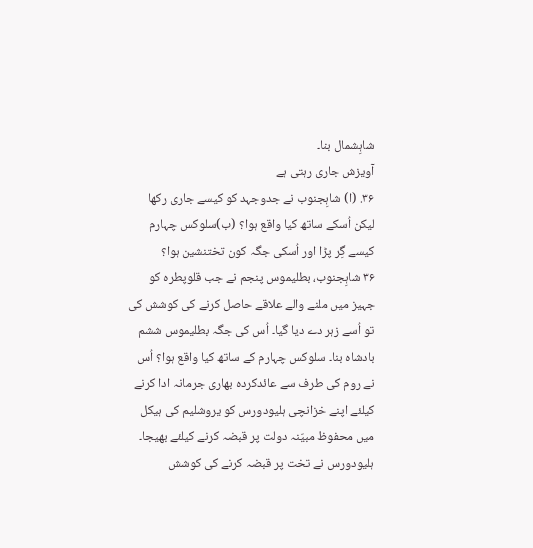شاہِشمال بنا۔
آویزش جاری رہتی ہے
۳۶. (ا) شاہِجنوب نے جدوجہد کو کیسے جاری رکھا لیکن اُسکے ساتھ کیا واقع ہوا؟ (ب)سلوکس چہارم کیسے گِر پڑا اور اُسکی جگہ کون تختنشین ہوا؟
۳۶ شاہِجنوب، بطلیموس پنجم نے جب قلوپطرہ کو جہیز میں ملنے والے علاقے حاصل کرنے کی کوشش کی تو اُسے زہر دے دیا گیا۔ اُس کی جگہ بطلیموس ششم بادشاہ بنا۔ سلوکس چہارم کے ساتھ کیا واقع ہوا؟ اُس نے روم کی طرف سے عائدکردہ بھاری جرمانہ ادا کرنے کیلئے اپنے خزانچی ہلیودورس کو یروشلیم کی ہیکل میں محفوظ مبیّنہ دولت پر قبضہ کرنے کیلئے بھیجا۔ ہلیودورس نے تخت پر قبضہ کرنے کی کوشش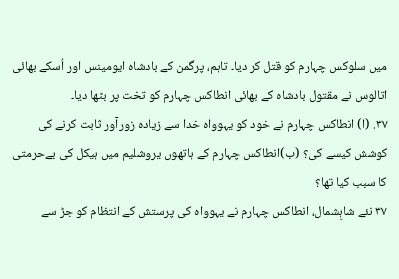میں سلوکس چہارم کو قتل کر دیا۔ تاہم، پرگمن کے بادشاہ ایومینس اور اُسکے بھائی اتالوس نے مقتول بادشاہ کے بھائی انطاکس چہارم کو تخت پر بٹھا دیا۔
۳۷. (ا) انطاکس چہارم نے خود کو یہوواہ خدا سے زیادہ زورآور ثابت کرنے کی کوشش کیسے کی؟ (ب)انطاکس چہارم کے ہاتھوں یروشلیم میں ہیکل کی بےحرمتی کا سبب کیا تھا؟
۳۷ نئے شاہِشمال، انطاکس چہارم نے یہوواہ کی پرستش کے انتظام کو جڑ سے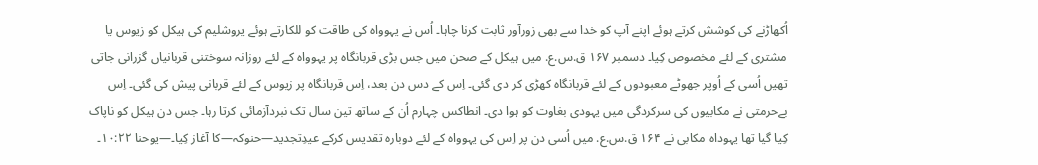اُکھاڑنے کی کوشش کرتے ہوئے اپنے آپ کو خدا سے بھی زورآور ثابت کرنا چاہا۔ اُس نے یہوواہ کی طاقت کو للکارتے ہوئے یروشلیم کی ہیکل کو زیوس یا مشتری کے لئے مخصوص کِیا۔ دسمبر ۱۶۷ ق.س.ع. میں ہیکل کے صحن میں جس بڑی قربانگاہ پر یہوواہ کے لئے روزانہ سوختنی قربانیاں گزرانی جاتی تھیں اُسی کے اُوپر جھوٹے معبودوں کے لئے قربانگاہ کھڑی کر دی گئی۔ اِس کے دس دن بعد، اِس قربانگاہ پر زیوس کے لئے قربانی پیش کی گئی۔ اِس بےحرمتی نے مکابیوں کی سرکردگی میں یہودی بغاوت کو ہوا دی۔ انطاکس چہارم اُن کے ساتھ تین سال تک نبردآزمائی کرتا رہا۔ جس دن ہیکل کو ناپاک کِیا گیا تھا یہوداہ مکابی نے ۱۶۴ ق.س.ع. میں اُسی دن پر اِس کی یہوواہ کے لئے دوبارہ تقدیس کرکے عیدِتجدید—حنوکہ—کا آغاز کِیا۔—یوحنا ۱۰:۲۲۔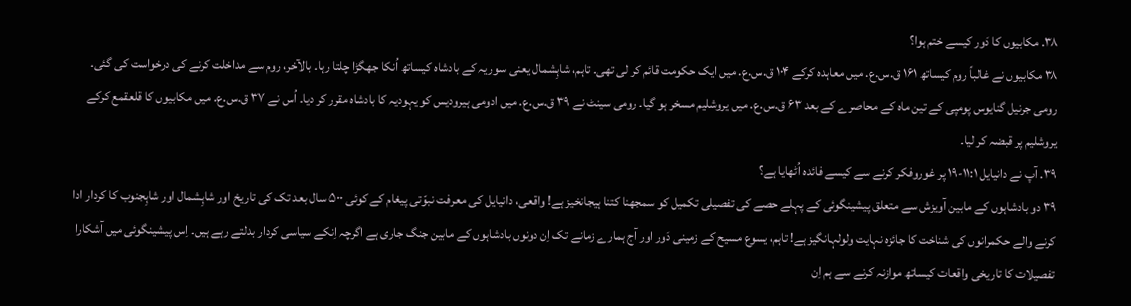۳۸. مکابیوں کا دَور کیسے ختم ہوا؟
۳۸ مکابیوں نے غالباً روم کیساتھ ۱۶۱ ق.س.ع. میں معاہدہ کرکے ۱۰۴ ق.س.ع. میں ایک حکومت قائم کر لی تھی۔ تاہم، شاہِشمال یعنی سوریہ کے بادشاہ کیساتھ اُنکا جھگڑا چلتا رہا۔ بالآخر، روم سے مداخلت کرنے کی درخواست کی گئی۔ رومی جرنیل گنایوس پومپی کے تین ماہ کے محاصرے کے بعد ۶۳ ق.س.ع. میں یروشلیم مسخر ہو گیا۔ رومی سینٹ نے ۳۹ ق.س.ع. میں ادومی ہیرودیس کو یہودیہ کا بادشاہ مقرر کر دیا۔ اُس نے ۳۷ ق.س.ع. میں مکابیوں کا قلعقمع کرکے یروشلیم پر قبضہ کر لیا۔
۳۹. آپ نے دانیایل ۱۱:۱-۱۹ پر غوروفکر کرنے سے کیسے فائدہ اُٹھایا ہے؟
۳۹ دو بادشاہوں کے مابین آویزش سے متعلق پیشینگوئی کے پہلے حصے کی تفصیلی تکمیل کو سمجھنا کتنا ہیجانخیز ہے! واقعی، دانیایل کی معرفت نبوّتی پیغام کے کوئی ۵۰۰ سال بعد تک کی تاریخ اور شاہِشمال اور شاہِجنوب کا کردار ادا کرنے والے حکمرانوں کی شناخت کا جائزہ نہایت ولولہانگیز ہے! تاہم، یسوع مسیح کے زمینی دَور اور آج ہمارے زمانے تک اِن دونوں بادشاہوں کے مابین جنگ جاری ہے اگرچہ اِنکے سیاسی کردار بدلتے رہے ہیں۔ اِس پیشینگوئی میں آشکارا تفصیلات کا تاریخی واقعات کیساتھ موازنہ کرنے سے ہم اِن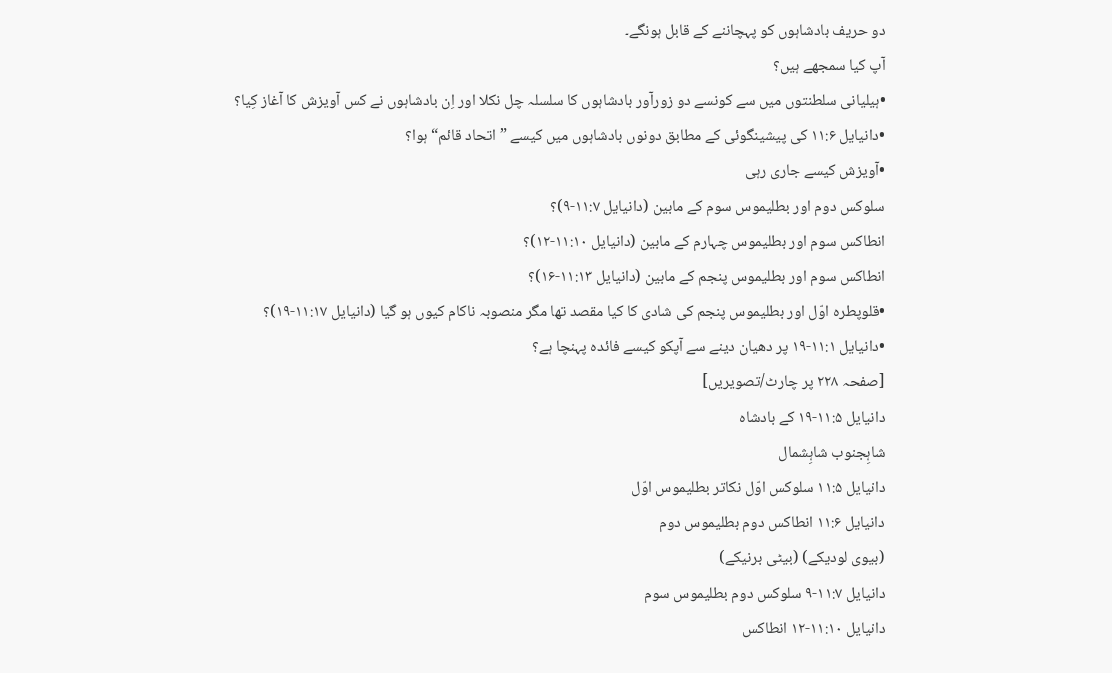دو حریف بادشاہوں کو پہچاننے کے قابل ہونگے۔
آپ کیا سمجھے ہیں؟
•ہیلیانی سلطنتوں میں سے کونسے دو زورآور بادشاہوں کا سلسلہ چل نکلا اور اِن بادشاہوں نے کس آویزش کا آغاز کِیا؟
•دانیایل ۱۱:۶ کی پیشینگوئی کے مطابق دونوں بادشاہوں میں کیسے ”اتحاد قائم“ ہوا؟
•آویزش کیسے جاری رہی
سلوکس دوم اور بطلیموس سوم کے مابین (دانیایل ۱۱:۷-۹)؟
انطاکس سوم اور بطلیموس چہارم کے مابین (دانیایل ۱۱:۱۰-۱۲)؟
انطاکس سوم اور بطلیموس پنجم کے مابین (دانیایل ۱۱:۱۳-۱۶)؟
•قلوپطرہ اوّل اور بطلیموس پنجم کی شادی کا کیا مقصد تھا مگر منصوبہ ناکام کیوں ہو گیا (دانیایل ۱۱:۱۷-۱۹)؟
•دانیایل ۱۱:۱-۱۹ پر دھیان دینے سے آپکو کیسے فائدہ پہنچا ہے؟
[صفحہ ۲۲۸ پر چارٹ/تصویریں]
دانیایل ۱۱:۵-۱۹ کے بادشاہ
شاہِجنوب شاہِشمال
دانیایل ۱۱:۵ سلوکس اوّل نکاتر بطلیموس اوّل
دانیایل ۱۱:۶ انطاکس دوم بطلیموس دوم
(بیوی لودیکے) (بیٹی برنیکے)
دانیایل ۱۱:۷-۹ سلوکس دوم بطلیموس سوم
دانیایل ۱۱:۱۰-۱۲ انطاکس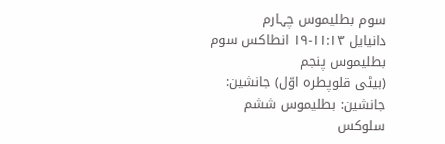سوم بطلیموس چہارم
دانیایل ۱۱:۱۳-۱۹ انطاکس سوم بطلیموس پنجم
(بیٹی قلوپطرہ اوّل) جانشین:
جانشین: بطلیموس ششم
سلوکس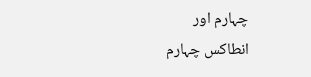چہارم اور
انطاکس چہارم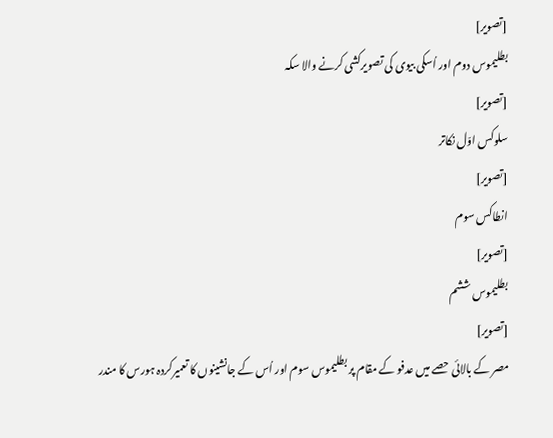[تصویر]
بطلیموس دوم اور اُسکی بیوی کی تصویرکشی کرنے والا سکہ
[تصویر]
سلوکس اوّل نکاتر
[تصویر]
انطاکس سوم
[تصویر]
بطلیموس ششم
[تصویر]
مصر کے بالائی حصے میں عدفو کے مقام پر بطلیموس سوم اور اُس کے جانشینوں کا تعمیرکردہ ہورس کا مندر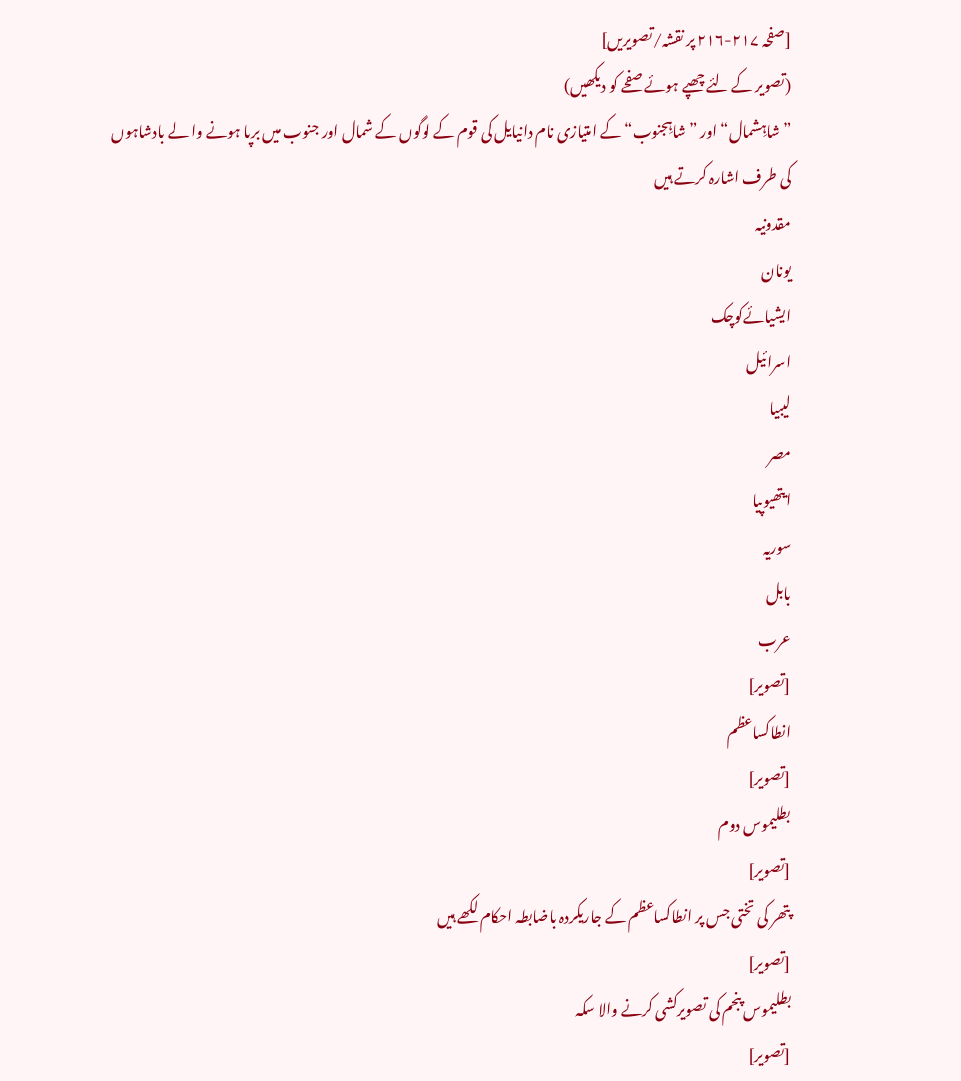[صفحہ ۲۱۷-۲۱۶ پر نقشہ/تصویریں]
(تصویر کے لئے چھپے ہوئے صفحے کو دیکھیں)
”شاہِشمال“ اور ”شاہِجنوب“ کے امتیازی نام دانیایل کی قوم کے لوگوں کے شمال اور جنوب میں برپا ہونے وا لے بادشاہوں کی طرف اشارہ کرتے ہیں
مقدونیہ
یونان
ایشیائےکوچک
اسرائیل
لیبیا
مصر
ایتھیوپیا
سوریہ
بابل
عرب
[تصویر]
انطاکساعظم
[تصویر]
بطلیموس دوم
[تصویر]
پتھر کی تختی جس پر انطاکساعظم کے جاریکردہ باضابطہ احکام لکھے ہیں
[تصویر]
بطلیموس پنجم کی تصویرکشی کرنے والا سکہ
[تصویر]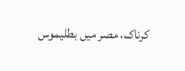کرناک، مصر میں بطلیموس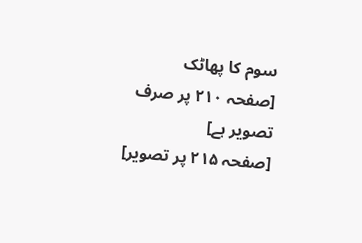سوم کا پھاٹک
[صفحہ ۲۱۰ پر صرف تصویر ہے]
[صفحہ ۲۱۵ پر تصویر]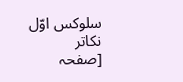سلوکس اوّل نکاتر
[صفحہ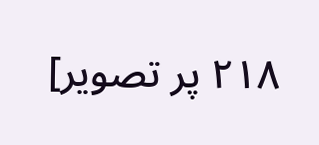۲۱۸ پر تصویر]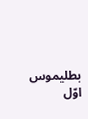بطلیموس اوّل